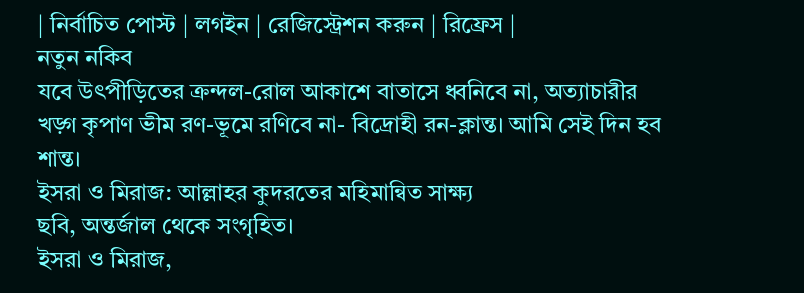| নির্বাচিত পোস্ট | লগইন | রেজিস্ট্রেশন করুন | রিফ্রেস |
নতুন নকিব
যবে উৎপীড়িতের ক্রন্দল-রোল আকাশে বাতাসে ধ্বনিবে না, অত্যাচারীর খড়্গ কৃপাণ ভীম রণ-ভূমে রণিবে না- বিদ্রোহী রন-ক্লান্ত। আমি সেই দিন হব শান্ত।
ইসরা ও মিরাজ: আল্লাহর কুদরতের মহিমান্বিত সাক্ষ্য
ছবি, অন্তর্জাল থেকে সংগৃহিত।
ইসরা ও মিরাজ,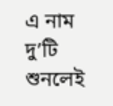এ নাম দু’টি শুনলেই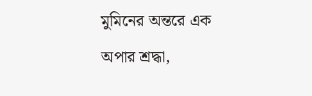মুমিনের অন্তরে এক অপার শ্রদ্ধা,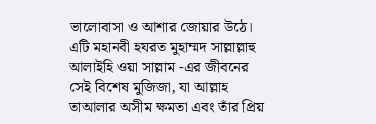ভালোবাসা ও আশার জোয়ার উঠে। এটি মহানবী হযরত মুহাম্মদ সাল্লাল্লাহু আলাইহি ওয়া সাল্লাম -এর জীবনের সেই বিশেষ মুজিজা, যা আল্লাহ তাআলার অসীম ক্ষমতা এবং তাঁর প্রিয়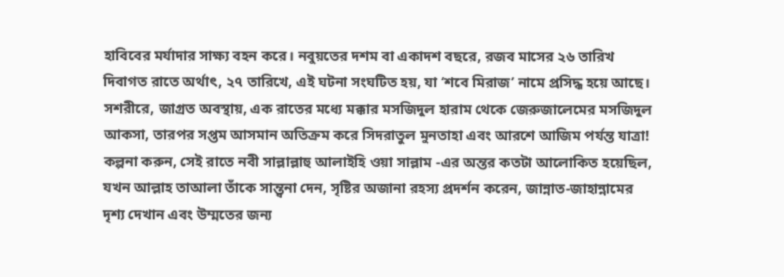হাবিবের মর্যাদার সাক্ষ্য বহন করে। নবুয়তের দশম বা একাদশ বছরে, রজব মাসের ২৬ তারিখ দিবাগত রাতে অর্থাৎ, ২৭ তারিখে, এই ঘটনা সংঘটিত হয়, যা ‘শবে মিরাজ’ নামে প্রসিদ্ধ হয়ে আছে। সশরীরে, জাগ্রত অবস্থায়, এক রাতের মধ্যে মক্কার মসজিদুল হারাম থেকে জেরুজালেমের মসজিদুল আকসা, তারপর সপ্তম আসমান অতিক্রম করে সিদরাতুল মুনতাহা এবং আরশে আজিম পর্যন্ত যাত্রা! কল্পনা করুন, সেই রাতে নবী সাল্লাল্লাহু আলাইহি ওয়া সাল্লাম -এর অন্তর কতটা আলোকিত হয়েছিল, যখন আল্লাহ তাআলা তাঁকে সান্ত্বনা দেন, সৃষ্টির অজানা রহস্য প্রদর্শন করেন, জান্নাত-জাহান্নামের দৃশ্য দেখান এবং উম্মতের জন্য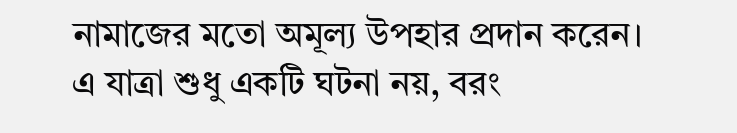নামাজের মতো অমূল্য উপহার প্রদান করেন। এ যাত্রা শুধু একটি ঘটনা নয়, বরং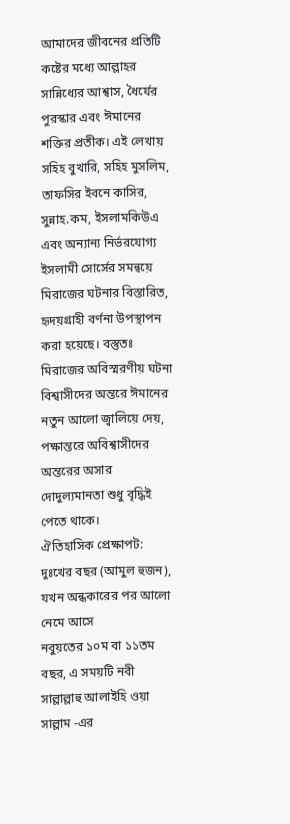আমাদের জীবনের প্রতিটি কষ্টের মধ্যে আল্লাহর সান্নিধ্যের আশ্বাস, ধৈর্যের পুরস্কার এবং ঈমানের শক্তির প্রতীক। এই লেখায় সহিহ বুখারি, সহিহ মুসলিম, তাফসির ইবনে কাসির, সুন্নাহ.কম, ইসলামকিউএ এবং অন্যান্য নির্ভরযোগ্য ইসলামী সোর্সের সমন্বয়ে মিরাজের ঘটনার বিস্তারিত, হৃদয়গ্রাহী বর্ণনা উপস্থাপন করা হয়েছে। বস্তুতঃ মিরাজের অবিস্মরণীয় ঘটনা বিশ্বাসীদের অন্তরে ঈমানের নতুন আলো জ্বালিয়ে দেয়, পক্ষান্তরে অবিশ্বাসীদের অন্তরের অসার দোদুল্যমানতা শুধু বৃদ্ধিই পেতে থাকে।
ঐতিহাসিক প্রেক্ষাপট: দুঃখের বছর (আমুল হুজন), যখন অন্ধকারের পর আলো নেমে আসে
নবুয়তের ১০ম বা ১১তম বছর, এ সময়টি নবী সাল্লাল্লাহু আলাইহি ওয়া সাল্লাম -এর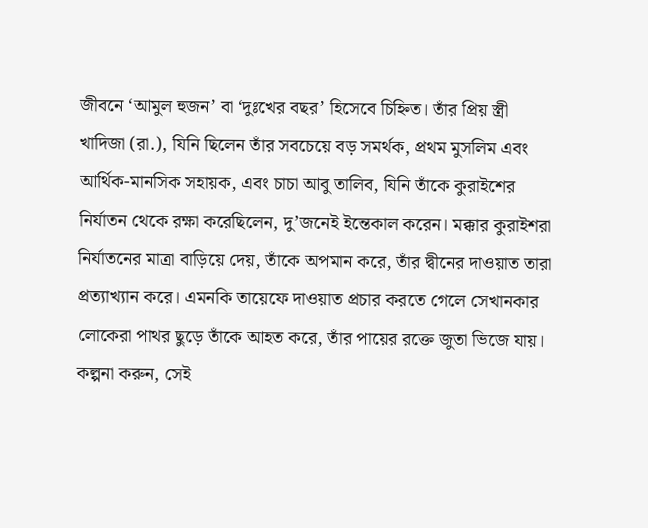জীবনে ‘আমুল হুজন’ বা ‘দুঃখের বছর’ হিসেবে চিহ্নিত। তাঁর প্রিয় স্ত্রী খাদিজা (রা.), যিনি ছিলেন তাঁর সবচেয়ে বড় সমর্থক, প্রথম মুসলিম এবং আর্থিক-মানসিক সহায়ক, এবং চাচা আবু তালিব, যিনি তাঁকে কুরাইশের নির্যাতন থেকে রক্ষা করেছিলেন, দু’জনেই ইন্তেকাল করেন। মক্কার কুরাইশরা নির্যাতনের মাত্রা বাড়িয়ে দেয়, তাঁকে অপমান করে, তাঁর দ্বীনের দাওয়াত তারা প্রত্যাখ্যান করে। এমনকি তায়েফে দাওয়াত প্রচার করতে গেলে সেখানকার লোকেরা পাথর ছুড়ে তাঁকে আহত করে, তাঁর পায়ের রক্তে জুতা ভিজে যায়। কল্পনা করুন, সেই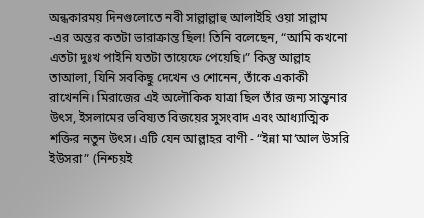অন্ধকারময় দিনগুলোতে নবী সাল্লাল্লাহু আলাইহি ওয়া সাল্লাম -এর অন্তর কতটা ভারাক্রান্ত ছিল! তিনি বলেছেন, “আমি কখনো এতটা দুঃখ পাইনি যতটা তায়েফে পেয়েছি।” কিন্তু আল্লাহ তাআলা, যিনি সবকিছু দেখেন ও শোনেন, তাঁকে একাকী রাখেননি। মিরাজের এই অলৌকিক যাত্রা ছিল তাঁর জন্য সান্ত্বনার উৎস, ইসলামের ভবিষ্যত বিজয়ের সুসংবাদ এবং আধ্যাত্মিক শক্তির নতুন উৎস। এটি যেন আল্লাহর বাণী - “ইন্না মা‘আল উসরি ইউসরা” (নিশ্চয়ই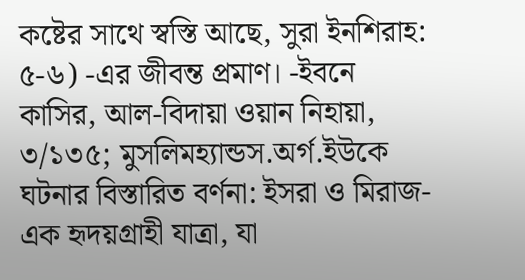কষ্টের সাথে স্বস্তি আছে, সুরা ইনশিরাহ: ৫-৬) -এর জীবন্ত প্রমাণ। -ইবনে কাসির, আল-বিদায়া ওয়ান নিহায়া, ৩/১৩৫; মুসলিমহ্যান্ডস.অর্গ.ইউকে
ঘটনার বিস্তারিত বর্ণনা: ইসরা ও মিরাজ- এক হৃদয়গ্রাহী যাত্রা, যা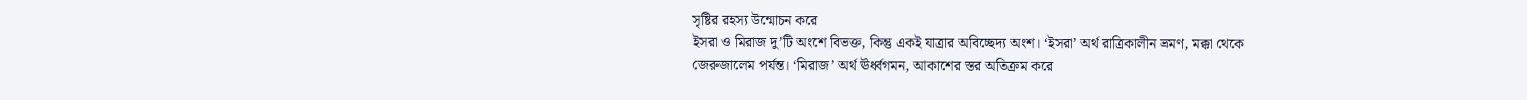সৃষ্টির রহস্য উন্মোচন করে
ইসরা ও মিরাজ দু’টি অংশে বিভক্ত, কিন্তু একই যাত্রার অবিচ্ছেদ্য অংশ। ‘ইসরা’ অর্থ রাত্রিকালীন ভ্রমণ, মক্কা থেকে জেরুজালেম পর্যন্ত। ‘মিরাজ’ অর্থ ঊর্ধ্বগমন, আকাশের স্তর অতিক্রম করে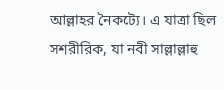আল্লাহর নৈকট্যে। এ যাত্রা ছিল সশরীরিক, যা নবী সাল্লাল্লাহু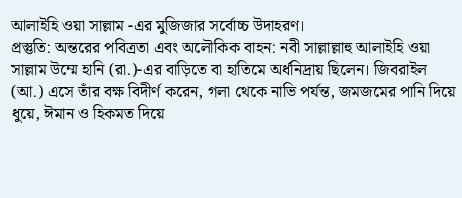আলাইহি ওয়া সাল্লাম -এর মুজিজার সর্বোচ্চ উদাহরণ।
প্রস্তুতি: অন্তরের পবিত্রতা এবং অলৌকিক বাহন: নবী সাল্লাল্লাহু আলাইহি ওয়া সাল্লাম উম্মে হানি (রা.)-এর বাড়িতে বা হাতিমে অর্ধনিদ্রায় ছিলেন। জিবরাইল (আ.) এসে তাঁর বক্ষ বিদীর্ণ করেন, গলা থেকে নাভি পর্যন্ত, জমজমের পানি দিয়ে ধুয়ে, ঈমান ও হিকমত দিয়ে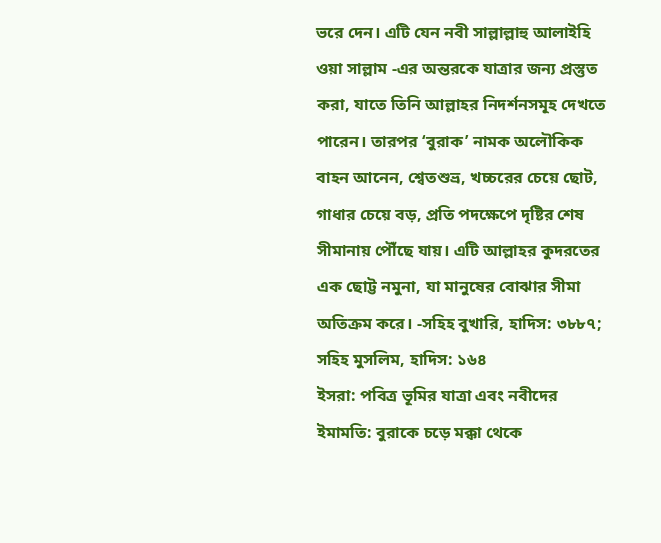ভরে দেন। এটি যেন নবী সাল্লাল্লাহু আলাইহি ওয়া সাল্লাম -এর অন্তরকে যাত্রার জন্য প্রস্তুত করা, যাতে তিনি আল্লাহর নিদর্শনসমূহ দেখতে পারেন। তারপর ‘বুরাক’ নামক অলৌকিক বাহন আনেন, শ্বেতশুভ্র, খচ্চরের চেয়ে ছোট, গাধার চেয়ে বড়, প্রতি পদক্ষেপে দৃষ্টির শেষ সীমানায় পৌঁছে যায়। এটি আল্লাহর কুদরতের এক ছোট্ট নমুনা, যা মানুষের বোঝার সীমা অতিক্রম করে। -সহিহ বুখারি, হাদিস: ৩৮৮৭; সহিহ মুসলিম, হাদিস: ১৬৪
ইসরা: পবিত্র ভূমির যাত্রা এবং নবীদের ইমামতি: বুরাকে চড়ে মক্কা থেকে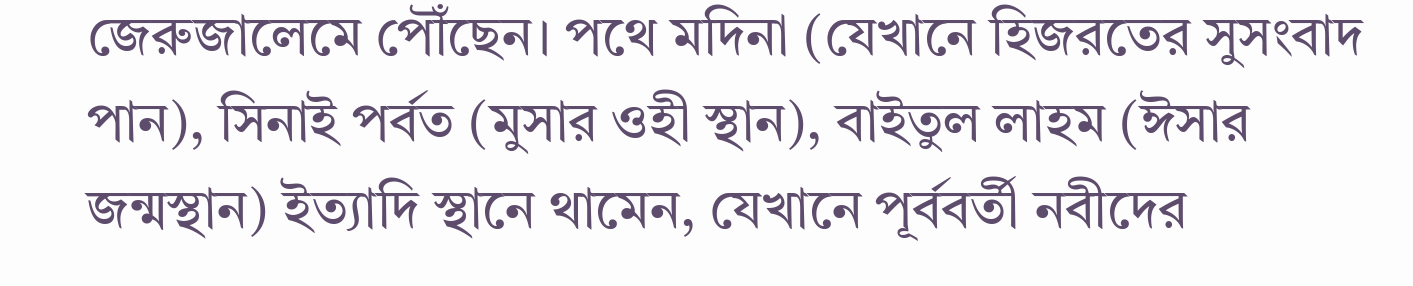জেরুজালেমে পৌঁছেন। পথে মদিনা (যেখানে হিজরতের সুসংবাদ পান), সিনাই পর্বত (মুসার ওহী স্থান), বাইতুল লাহম (ঈসার জন্মস্থান) ইত্যাদি স্থানে থামেন, যেখানে পূর্ববর্তী নবীদের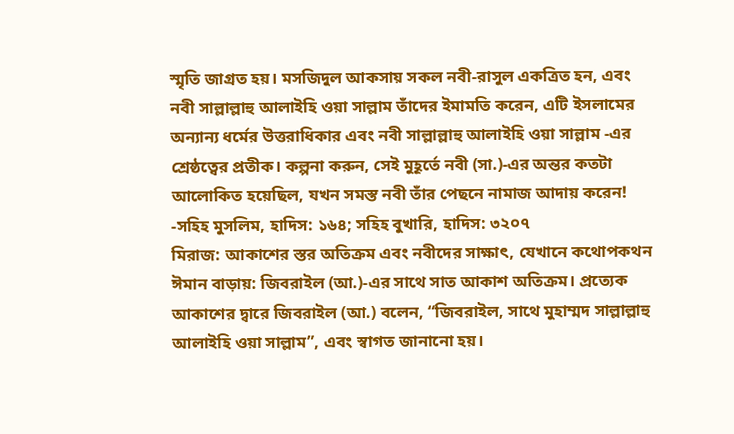স্মৃতি জাগ্রত হয়। মসজিদুল আকসায় সকল নবী-রাসুল একত্রিত হন, এবং নবী সাল্লাল্লাহু আলাইহি ওয়া সাল্লাম তাঁদের ইমামতি করেন, এটি ইসলামের অন্যান্য ধর্মের উত্তরাধিকার এবং নবী সাল্লাল্লাহু আলাইহি ওয়া সাল্লাম -এর শ্রেষ্ঠত্বের প্রতীক। কল্পনা করুন, সেই মুহূর্তে নবী (সা.)-এর অন্তর কতটা আলোকিত হয়েছিল, যখন সমস্ত নবী তাঁর পেছনে নামাজ আদায় করেন! -সহিহ মুসলিম, হাদিস: ১৬৪; সহিহ বুখারি, হাদিস: ৩২০৭
মিরাজ: আকাশের স্তর অতিক্রম এবং নবীদের সাক্ষাৎ, যেখানে কথোপকথন ঈমান বাড়ায়: জিবরাইল (আ.)-এর সাথে সাত আকাশ অতিক্রম। প্রত্যেক আকাশের দ্বারে জিবরাইল (আ.) বলেন, “জিবরাইল, সাথে মুহাম্মদ সাল্লাল্লাহু আলাইহি ওয়া সাল্লাম”, এবং স্বাগত জানানো হয়।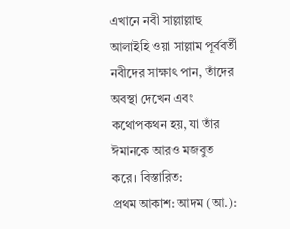এখানে নবী সাল্লাল্লাহু আলাইহি ওয়া সাল্লাম পূর্ববর্তী নবীদের সাক্ষাৎ পান, তাঁদের অবস্থা দেখেন এবং কথোপকথন হয়, যা তাঁর ঈমানকে আরও মজবুত করে। বিস্তারিত:
প্রথম আকাশ: আদম (আ.):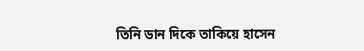তিনি ডান দিকে তাকিয়ে হাসেন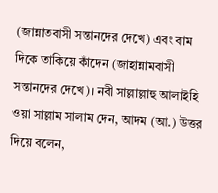(জান্নাতবাসী সন্তানদের দেখে) এবং বাম দিকে তাকিয়ে কাঁদেন (জাহান্নামবাসী সন্তানদের দেখে)। নবী সাল্লাল্লাহু আলাইহি ওয়া সাল্লাম সালাম দেন, আদম (আ.) উত্তর দিয়ে বলেন,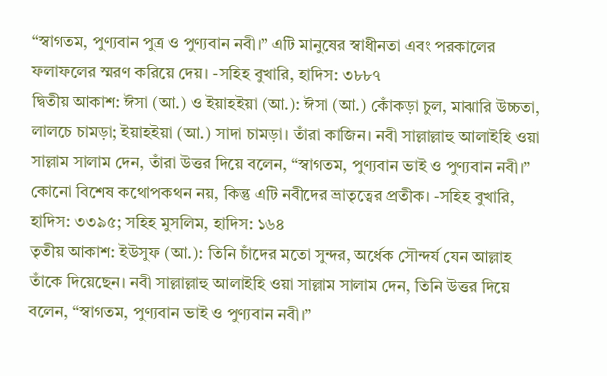“স্বাগতম, পুণ্যবান পুত্র ও পুণ্যবান নবী।” এটি মানুষের স্বাধীনতা এবং পরকালের ফলাফলের স্মরণ করিয়ে দেয়। -সহিহ বুখারি, হাদিস: ৩৮৮৭
দ্বিতীয় আকাশ: ঈসা (আ.) ও ইয়াহইয়া (আ.): ঈসা (আ.) কোঁকড়া চুল, মাঝারি উচ্চতা, লালচে চামড়া; ইয়াহইয়া (আ.) সাদা চামড়া। তাঁরা কাজিন। নবী সাল্লাল্লাহু আলাইহি ওয়া সাল্লাম সালাম দেন, তাঁরা উত্তর দিয়ে বলেন, “স্বাগতম, পুণ্যবান ভাই ও পুণ্যবান নবী।” কোনো বিশেষ কথোপকথন নয়, কিন্তু এটি নবীদের ভ্রাতৃত্বের প্রতীক। -সহিহ বুখারি, হাদিস: ৩৩৯৫; সহিহ মুসলিম, হাদিস: ১৬৪
তৃতীয় আকাশ: ইউসুফ (আ.): তিনি চাঁদের মতো সুন্দর, অর্ধেক সৌন্দর্য যেন আল্লাহ তাঁকে দিয়েছেন। নবী সাল্লাল্লাহু আলাইহি ওয়া সাল্লাম সালাম দেন, তিনি উত্তর দিয়ে বলেন, “স্বাগতম, পুণ্যবান ভাই ও পুণ্যবান নবী।”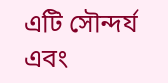এটি সৌন্দর্য এবং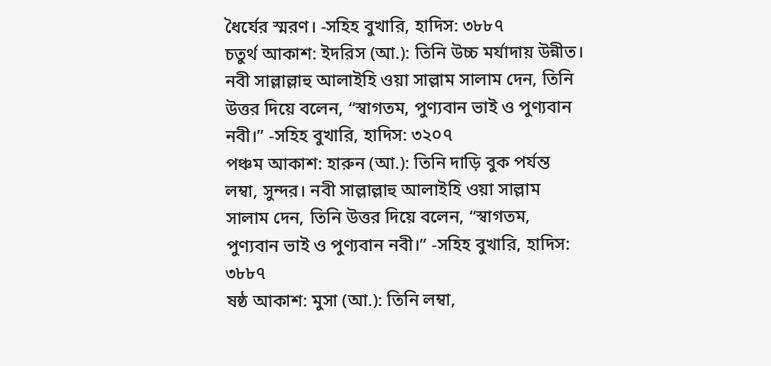ধৈর্যের স্মরণ। -সহিহ বুখারি, হাদিস: ৩৮৮৭
চতুর্থ আকাশ: ইদরিস (আ.): তিনি উচ্চ মর্যাদায় উন্নীত। নবী সাল্লাল্লাহু আলাইহি ওয়া সাল্লাম সালাম দেন, তিনি উত্তর দিয়ে বলেন, “স্বাগতম, পুণ্যবান ভাই ও পুণ্যবান নবী।” -সহিহ বুখারি, হাদিস: ৩২০৭
পঞ্চম আকাশ: হারুন (আ.): তিনি দাড়ি বুক পর্যন্ত লম্বা, সুন্দর। নবী সাল্লাল্লাহু আলাইহি ওয়া সাল্লাম সালাম দেন, তিনি উত্তর দিয়ে বলেন, “স্বাগতম, পুণ্যবান ভাই ও পুণ্যবান নবী।” -সহিহ বুখারি, হাদিস: ৩৮৮৭
ষষ্ঠ আকাশ: মুসা (আ.): তিনি লম্বা,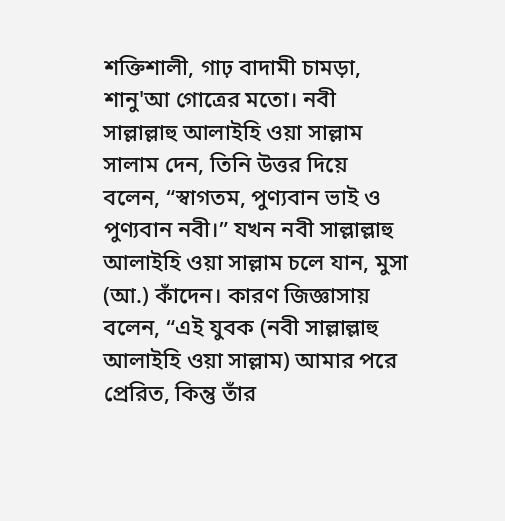শক্তিশালী, গাঢ় বাদামী চামড়া, শানু'আ গোত্রের মতো। নবী সাল্লাল্লাহু আলাইহি ওয়া সাল্লাম সালাম দেন, তিনি উত্তর দিয়ে বলেন, “স্বাগতম, পুণ্যবান ভাই ও পুণ্যবান নবী।” যখন নবী সাল্লাল্লাহু আলাইহি ওয়া সাল্লাম চলে যান, মুসা (আ.) কাঁদেন। কারণ জিজ্ঞাসায় বলেন, “এই যুবক (নবী সাল্লাল্লাহু আলাইহি ওয়া সাল্লাম) আমার পরে প্রেরিত, কিন্তু তাঁর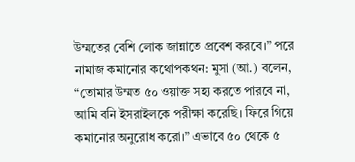উম্মতের বেশি লোক জান্নাতে প্রবেশ করবে।” পরে নামাজ কমানোর কথোপকথন: মুসা (আ.) বলেন, “তোমার উম্মত ৫০ ওয়াক্ত সহ্য করতে পারবে না, আমি বনি ইসরাইলকে পরীক্ষা করেছি। ফিরে গিয়ে কমানোর অনুরোধ করো।” এভাবে ৫০ থেকে ৫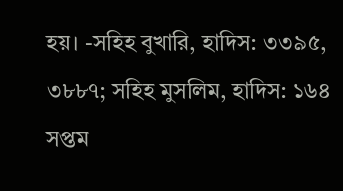হয়। -সহিহ বুখারি, হাদিস: ৩৩৯৫, ৩৮৮৭; সহিহ মুসলিম, হাদিস: ১৬৪
সপ্তম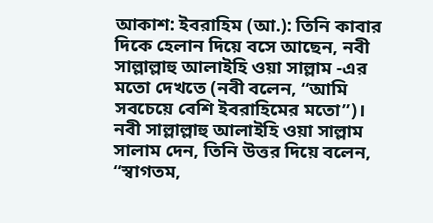আকাশ: ইবরাহিম (আ.): তিনি কাবার দিকে হেলান দিয়ে বসে আছেন, নবী সাল্লাল্লাহু আলাইহি ওয়া সাল্লাম -এর মতো দেখতে (নবী বলেন, “আমি সবচেয়ে বেশি ইবরাহিমের মতো”)। নবী সাল্লাল্লাহু আলাইহি ওয়া সাল্লাম সালাম দেন, তিনি উত্তর দিয়ে বলেন, “স্বাগতম,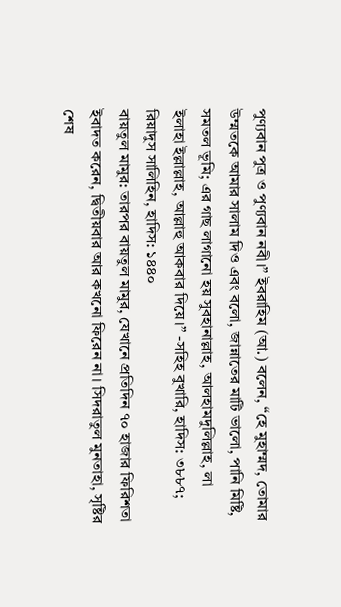পুণ্যবান পুত্র ও পুণ্যবান নবী।” ইবরাহিম (আ.) বলেন, “হে মুহাম্মদ, তোমার উম্মতকে আমার সালাম দিও এবং বলো, জান্নাতের মাটি ভালো, পানি মিষ্টি, সমতল ভূমি; এর গাছ লাগানো হয় সুবহানাল্লাহ, আলহামদুলিল্লাহ, লা ইলাহা ইল্লাল্লাহ, আল্লাহু আকবার দিয়ে।” -সহিহ বুখারি, হাদিস: ৩৮৮৭; রিয়াদুস সালিহিন, হাদিস: ১৪৪০
বায়তুল মামুর: তারপর বায়তুল মামুর, যেখানে প্রতিদিন ৭০ হাজার ফিরিশতা ইবাদত করেন, দ্বিতীয়বার আর কখনো ফিরেন না। সিদরাতুল মুনতাহা, সৃষ্টির শেষ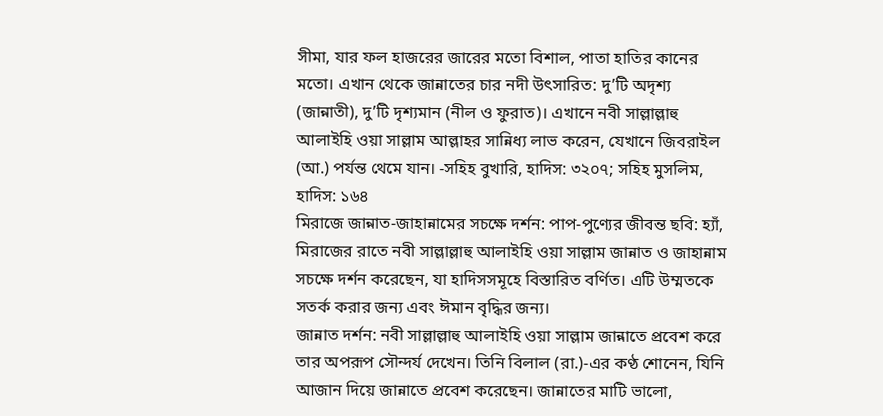সীমা, যার ফল হাজরের জারের মতো বিশাল, পাতা হাতির কানের মতো। এখান থেকে জান্নাতের চার নদী উৎসারিত: দু’টি অদৃশ্য (জান্নাতী), দু’টি দৃশ্যমান (নীল ও ফুরাত)। এখানে নবী সাল্লাল্লাহু আলাইহি ওয়া সাল্লাম আল্লাহর সান্নিধ্য লাভ করেন, যেখানে জিবরাইল (আ.) পর্যন্ত থেমে যান। -সহিহ বুখারি, হাদিস: ৩২০৭; সহিহ মুসলিম, হাদিস: ১৬৪
মিরাজে জান্নাত-জাহান্নামের সচক্ষে দর্শন: পাপ-পুণ্যের জীবন্ত ছবি: হ্যাঁ, মিরাজের রাতে নবী সাল্লাল্লাহু আলাইহি ওয়া সাল্লাম জান্নাত ও জাহান্নাম সচক্ষে দর্শন করেছেন, যা হাদিসসমূহে বিস্তারিত বর্ণিত। এটি উম্মতকে সতর্ক করার জন্য এবং ঈমান বৃদ্ধির জন্য।
জান্নাত দর্শন: নবী সাল্লাল্লাহু আলাইহি ওয়া সাল্লাম জান্নাতে প্রবেশ করে তার অপরূপ সৌন্দর্য দেখেন। তিনি বিলাল (রা.)-এর কণ্ঠ শোনেন, যিনি আজান দিয়ে জান্নাতে প্রবেশ করেছেন। জান্নাতের মাটি ভালো,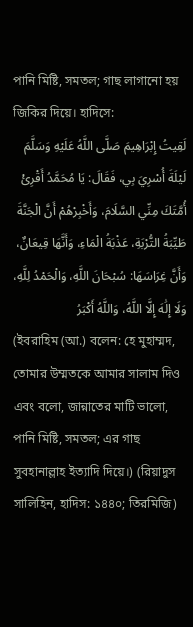পানি মিষ্টি, সমতল; গাছ লাগানো হয় জিকির দিয়ে। হাদিসে:
لَقِيتُ إِبْرَاهِيمَ صَلَّى اللَّهُ عَلَيْهِ وَسَلَّمَ لَيْلَةَ أُسْرِيَ بِي، فَقَالَ: يَا مُحَمَّدُ أَقْرِئْ أُمَّتَكَ مِنِّي السَّلَامَ، وَأَخْبِرْهُمْ أَنَّ الْجَنَّةَ طَيِّبَةُ التُّرْبَةِ، عَذْبَةُ الْمَاءِ، وَأَنَّهَا قِيعَانٌ، وَأَنَّ غِرَاسَهَا: سُبْحَانَ اللَّهِ، وَالْحَمْدُ لِلَّهِ، وَلَا إِلَٰهَ إِلَّا اللَّهُ، وَاللَّهُ أَكْبَرُ
(ইবরাহিম (আ.) বলেন: হে মুহাম্মদ, তোমার উম্মতকে আমার সালাম দিও এবং বলো, জান্নাতের মাটি ভালো, পানি মিষ্টি, সমতল; এর গাছ সুবহানাল্লাহ ইত্যাদি দিয়ে।) (রিয়াদুস সালিহিন, হাদিস: ১৪৪০; তিরমিজি)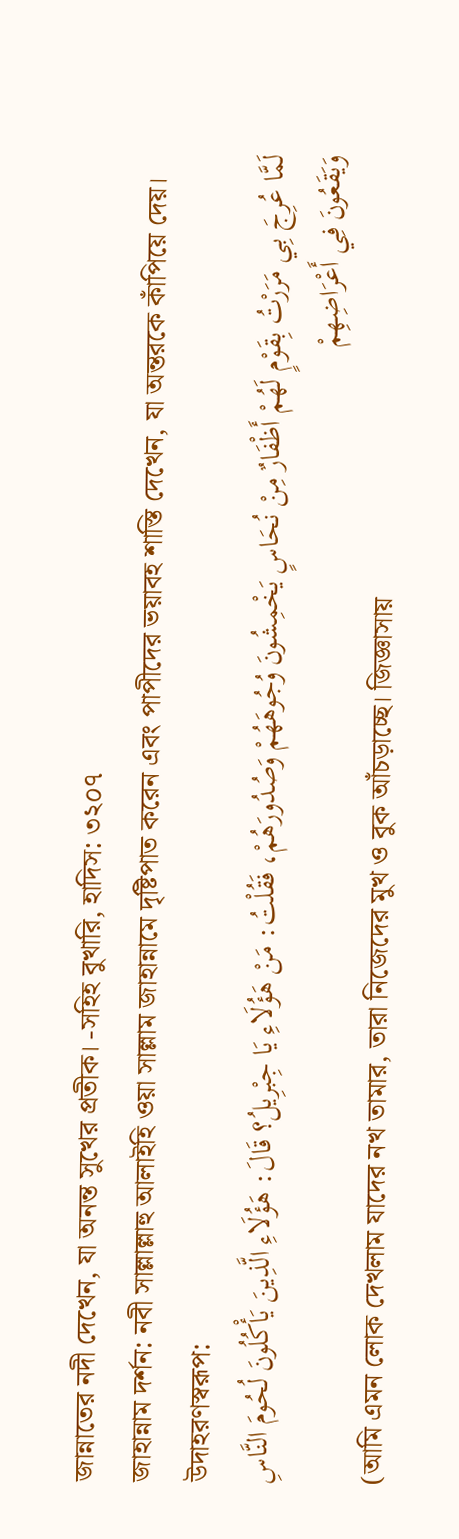জান্নাতের নদী দেখেন, যা অনন্ত সুখের প্রতীক। -সহিহ বুখারি, হাদিস: ৩২০৭
জাহান্নাম দর্শন: নবী সাল্লাল্লাহু আলাইহি ওয়া সাল্লাম জাহান্নামে দৃষ্টিপাত করেন এবং পাপীদের ভয়াবহ শাস্তি দেখেন, যা অন্তরকে কাঁপিয়ে দেয়। উদাহরণস্বরূপ:
لَمَّا عُرِجَ بِي مَرَرْتُ بِقَوْمٍ لَهُمْ أَظْفَارٌ مِنْ نُحَاسٍ يَخْمِشُونَ وُجُوهَهُمْ وَصُدُورَهُمْ، فَقُلْتُ: مَنْ هَؤُلَاءِ يَا جِبْرِيلُ؟ قَالَ: هَؤُلَاءِ الَّذِينَ يَأْكُلُونَ لُحُومَ النَّاسِ وَيَقَعُونَ فِي أَعْرَاضِهِمْ
(আমি এমন লোক দেখলাম যাদের নখ তামার, তারা নিজেদের মুখ ও বুক আঁচড়াচ্ছে। জিজ্ঞাসায়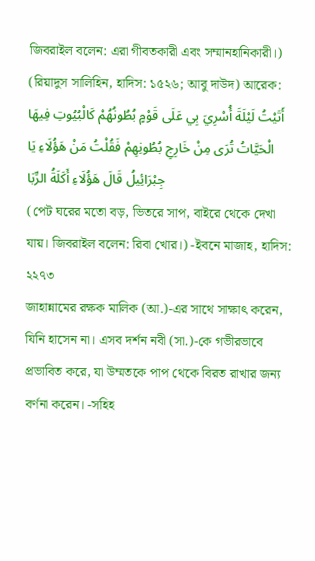জিবরাইল বলেন: এরা গীবতকারী এবং সম্মানহানিকারী।) (রিয়াদুস সালিহিন, হাদিস: ১৫২৬; আবু দাউদ) আরেক: أَتَيْتُ لَيْلَةَ أُسْرِيَ بِي عَلَى قَوْمٍ بُطُونُهُمْ كَالْبُيُوتِ فِيهَا الْحَيَّاتُ تُرَى مِنْ خَارِجِ بُطُونِهِمْ فَقُلْتُ مَنْ هَؤُلَاءِ يَا جِبْرَائِيلُ قَالَ هَؤُلَاءِ أَكَلَةُ الرِّبَا
(পেট ঘরের মতো বড়, ভিতরে সাপ, বাইরে থেকে দেখা যায়। জিবরাইল বলেন: রিবা খোর।) -ইবনে মাজাহ, হাদিস: ২২৭৩
জাহান্নামের রক্ষক মালিক (আ.)-এর সাথে সাক্ষাৎ করেন, যিনি হাসেন না। এসব দর্শন নবী (সা.)-কে গভীরভাবে প্রভাবিত করে, যা উম্মতকে পাপ থেকে বিরত রাখার জন্য বর্ণনা করেন। -সহিহ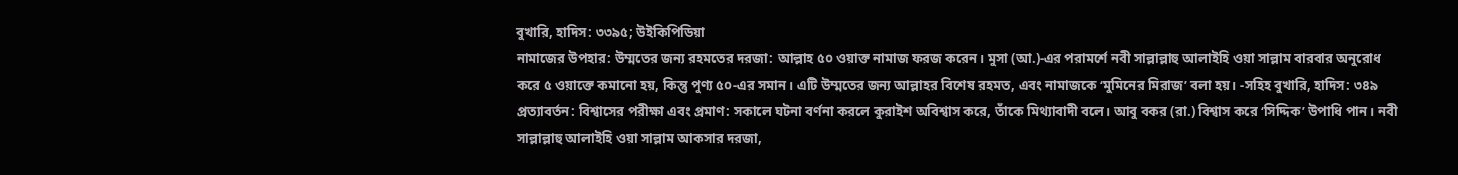বুখারি, হাদিস: ৩৩৯৫; উইকিপিডিয়া
নামাজের উপহার: উম্মতের জন্য রহমতের দরজা: আল্লাহ ৫০ ওয়াক্ত নামাজ ফরজ করেন। মুসা (আ.)-এর পরামর্শে নবী সাল্লাল্লাহু আলাইহি ওয়া সাল্লাম বারবার অনুরোধ করে ৫ ওয়াক্তে কমানো হয়, কিন্তু পুণ্য ৫০-এর সমান। এটি উম্মতের জন্য আল্লাহর বিশেষ রহমত, এবং নামাজকে ‘মুমিনের মিরাজ’ বলা হয়। -সহিহ বুখারি, হাদিস: ৩৪৯
প্রত্যাবর্তন: বিশ্বাসের পরীক্ষা এবং প্রমাণ: সকালে ঘটনা বর্ণনা করলে কুরাইশ অবিশ্বাস করে, তাঁকে মিথ্যাবাদী বলে। আবু বকর (রা.) বিশ্বাস করে ‘সিদ্দিক’ উপাধি পান। নবী সাল্লাল্লাহু আলাইহি ওয়া সাল্লাম আকসার দরজা,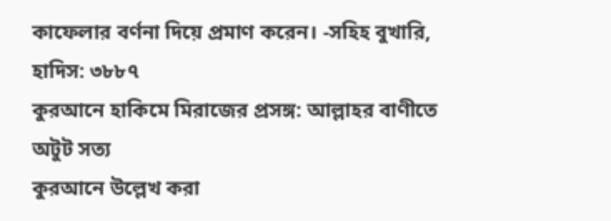কাফেলার বর্ণনা দিয়ে প্রমাণ করেন। -সহিহ বুখারি, হাদিস: ৩৮৮৭
কুরআনে হাকিমে মিরাজের প্রসঙ্গ: আল্লাহর বাণীতে অটুট সত্য
কুরআনে উল্লেখ করা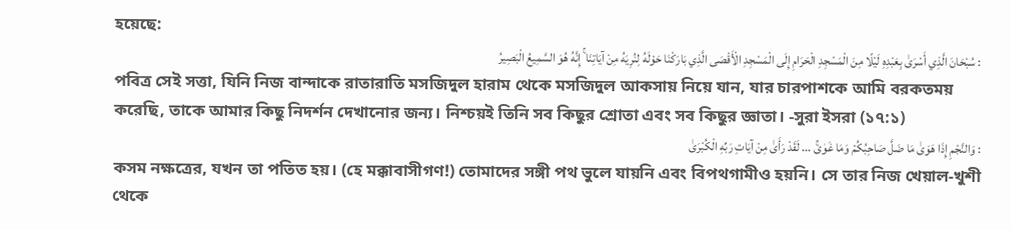হয়েছে:
: سُبْحَانَ الَّذِي أَسْرَىٰ بِعَبْدِهِ لَيْلًا مِنَ الْمَسْجِدِ الْحَرَامِ إِلَى الْمَسْجِدِ الْأَقْصَى الَّذِي بَارَكْنَا حَوْلَهُ لِنُرِيَهُ مِنْ آيَاتِنَا ۚ إِنَّهُ هُوَ السَّمِيعُ الْبَصِيرُ
পবিত্র সেই সত্তা, যিনি নিজ বান্দাকে রাতারাতি মসজিদুল হারাম থেকে মসজিদুল আকসায় নিয়ে যান, যার চারপাশকে আমি বরকতময় করেছি, তাকে আমার কিছু নিদর্শন দেখানোর জন্য। নিশ্চয়ই তিনি সব কিছুর শ্রোতা এবং সব কিছুর জ্ঞাতা। -সুরা ইসরা (১৭:১)
: وَالنَّجْمِ إِذَا هَوَىٰ مَا ضَلَّ صَاحِبُكُمۡ وَمَا غَوٰىۚ ... لَقَدْ رَأَىٰ مِنْ آيَاتِ رَبِّهِ الْكُبْرَىٰ
কসম নক্ষত্রের, যখন তা পতিত হয়। (হে মক্কাবাসীগণ!) তোমাদের সঙ্গী পথ ভুলে যায়নি এবং বিপথগামীও হয়নি। সে তার নিজ খেয়াল-খুশী থেকে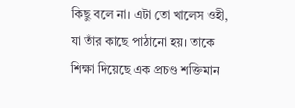কিছু বলে না। এটা তো খালেস ওহী, যা তাঁর কাছে পাঠানো হয়। তাকে শিক্ষা দিয়েছে এক প্রচণ্ড শক্তিমান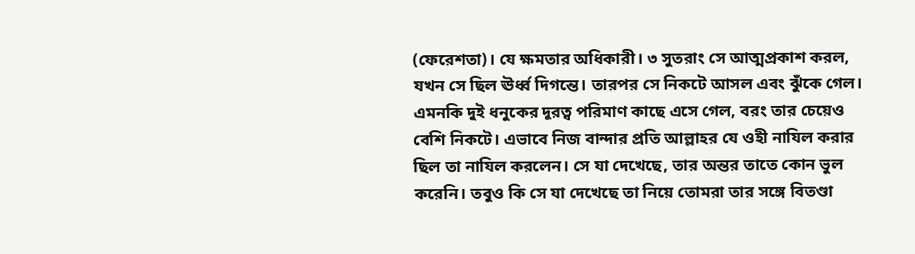(ফেরেশতা)। যে ক্ষমতার অধিকারী। ৩ সুতরাং সে আত্মপ্রকাশ করল, যখন সে ছিল ঊর্ধ্ব দিগন্তে। তারপর সে নিকটে আসল এবং ঝুঁকে গেল। এমনকি দুই ধনুকের দূরত্ব পরিমাণ কাছে এসে গেল, বরং তার চেয়েও বেশি নিকটে। এভাবে নিজ বান্দার প্রতি আল্লাহর যে ওহী নাযিল করার ছিল তা নাযিল করলেন। সে যা দেখেছে, তার অন্তর তাতে কোন ভুল করেনি। তবুও কি সে যা দেখেছে তা নিয়ে তোমরা তার সঙ্গে বিতণ্ডা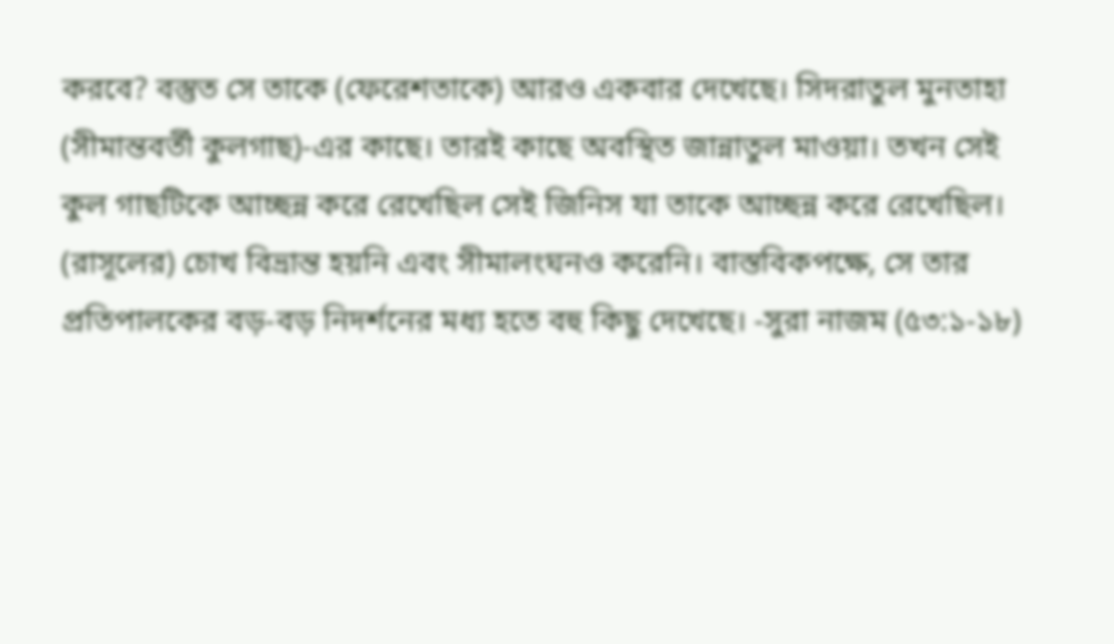করবে? বস্তুত সে তাকে (ফেরেশতাকে) আরও একবার দেখেছে। সিদরাতুল মুনতাহা (সীমান্তবর্তী কুলগাছ)-এর কাছে। তারই কাছে অবস্থিত জান্নাতুল মাওয়া। তখন সেই কুল গাছটিকে আচ্ছন্ন করে রেখেছিল সেই জিনিস যা তাকে আচ্ছন্ন করে রেখেছিল। (রাসূলের) চোখ বিভ্রান্ত হয়নি এবং সীমালংঘনও করেনি। বাস্তবিকপক্ষে, সে তার প্রতিপালকের বড়-বড় নিদর্শনের মধ্য হতে বহু কিছু দেখেছে। -সুরা নাজম (৫৩:১-১৮)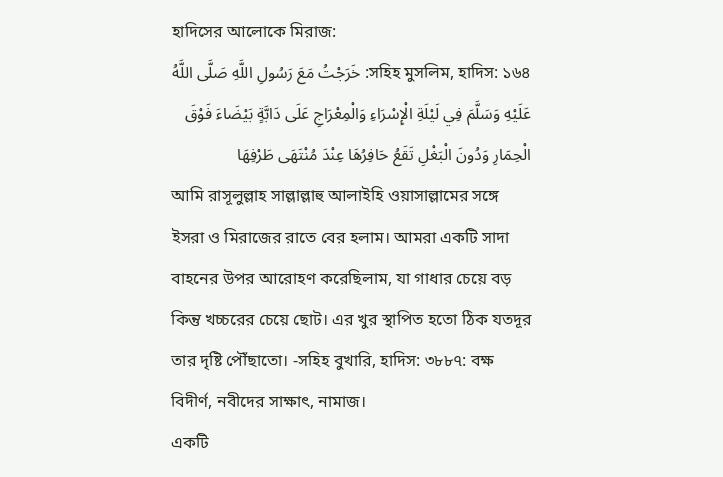হাদিসের আলোকে মিরাজ:
সহিহ মুসলিম, হাদিস: ১৬৪: خَرَجْتُ مَعَ رَسُولِ اللَّهِ صَلَّى اللَّهُ عَلَيْهِ وَسَلَّمَ فِي لَيْلَةِ الْإِسْرَاءِ وَالْمِعْرَاجِ عَلَى دَابَّةٍ بَيْضَاءَ فَوْقَ الْحِمَارِ وَدُونَ الْبَغْلِ تَقَعُ حَافِرُهَا عِنْدَ مُنْتَهَى طَرْفِهَا
আমি রাসূলুল্লাহ সাল্লাল্লাহু আলাইহি ওয়াসাল্লামের সঙ্গে ইসরা ও মিরাজের রাতে বের হলাম। আমরা একটি সাদা বাহনের উপর আরোহণ করেছিলাম, যা গাধার চেয়ে বড় কিন্তু খচ্চরের চেয়ে ছোট। এর খুর স্থাপিত হতো ঠিক যতদূর তার দৃষ্টি পৌঁছাতো। -সহিহ বুখারি, হাদিস: ৩৮৮৭: বক্ষ বিদীর্ণ, নবীদের সাক্ষাৎ, নামাজ।
একটি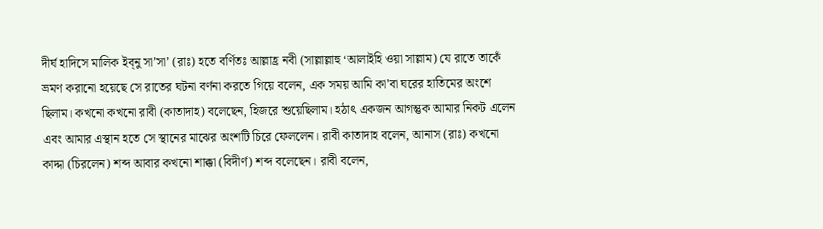দীর্ঘ হাদিসে মালিক ইব্নু সা’সা’ (রাঃ) হতে বর্ণিতঃ আল্লাহ্র নবী (সাল্লাল্লাহু ‘আলাইহি ওয়া সাল্লাম) যে রাতে তাকেঁ ভ্রমণ করানো হয়েছে সে রাতের ঘটনা বর্ণনা করতে গিয়ে বলেন, এক সময় আমি কা’বা ঘরের হাতিমের অংশে ছিলাম। কখনো কখনো রাবী (কাতাদাহ) বলেছেন, হিজরে শুয়েছিলাম। হঠাৎ একজন আগন্তুক আমার নিকট এলেন এবং আমার এস্থান হতে সে স্থানের মাঝের অংশটি চিরে ফেললেন। রাবী কাতাদাহ বলেন, আনাস (রাঃ) কখনো কাদ্দা (চিরলেন) শব্দ আবার কখনো শাক্কা (বিদীর্ণ) শব্দ বলেছেন। রাবী বলেন,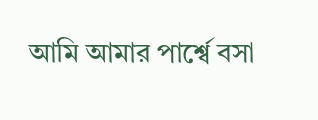আমি আমার পার্শ্বে বসা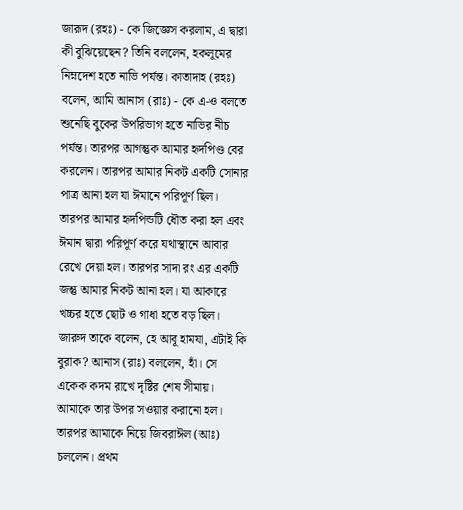জারূদ (রহঃ) - কে জিজ্ঞেস করলাম, এ দ্বারা কী বুঝিয়েছেন? তিনি বললেন, হকলূমের নিম্নদেশ হতে নাভি পর্যন্ত। কাতাদাহ (রহঃ) বলেন, আমি আনাস (রাঃ) - কে এ-ও বলতে শুনেছি বুকের উপরিভাগ হতে নাভির নীচ পর্যন্ত। তারপর আগন্তুক আমার হৃদপিণ্ড বের করলেন। তারপর আমার নিকট একটি সোনার পাত্র আনা হল যা ঈমানে পরিপূর্ণ ছিল। তারপর আমার হৃদপিন্ডটি ধৌত করা হল এবং ঈমান দ্বারা পরিপূর্ণ করে যথাস্থানে আবার রেখে দেয়া হল। তারপর সাদা রং এর একটি জন্তু আমার নিকট আনা হল। যা আকারে খচ্চর হতে ছোট ও গাধা হতে বড় ছিল। জারুদ তাকে বলেন, হে আবূ হামযা, এটাই কি বুরাক? আনাস (রাঃ) বললেন, হাঁ। সে একেক কদম রাখে দৃষ্টির শেষ সীমায়। আমাকে তার উপর সওয়ার করানো হল। তারপর আমাকে নিয়ে জিবরাঈল (আঃ) চললেন। প্রথম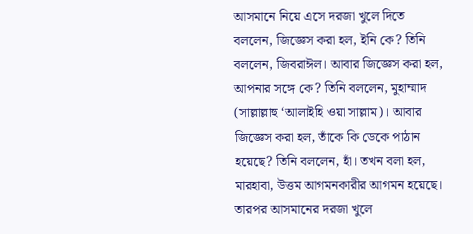আসমানে নিয়ে এসে দরজা খুলে দিতে বললেন, জিজ্ঞেস করা হল, ইনি কে? তিনি বললেন, জিবরাঈল। আবার জিজ্ঞেস করা হল, আপনার সঙ্গে কে? তিনি বললেন, মুহাম্মাদ (সাল্লাল্লাহু ‘আলাইহি ওয়া সাল্লাম)। আবার জিজ্ঞেস করা হল, তাঁকে কি ডেকে পাঠান হয়েছে? তিনি বললেন, হাঁ। তখন বলা হল, মারহাবা, উত্তম আগমনকারীর আগমন হয়েছে। তারপর আসমানের দরজা খুলে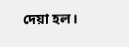দেয়া হল।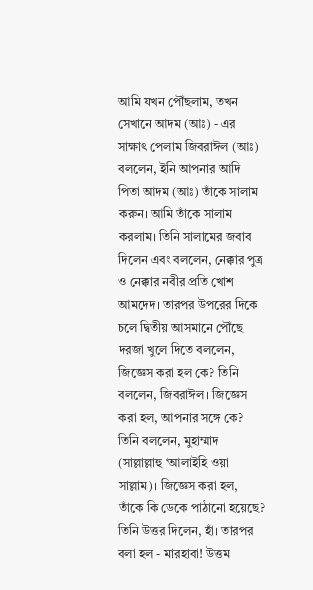আমি যখন পৌঁছলাম, তখন সেখানে আদম (আঃ) - এর সাক্ষাৎ পেলাম জিবরাঈল (আঃ) বললেন, ইনি আপনার আদি পিতা আদম (আঃ) তাঁকে সালাম করুন। আমি তাঁকে সালাম করলাম। তিনি সালামের জবাব দিলেন এবং বললেন, নেক্কার পুত্র ও নেক্কার নবীর প্রতি খোশ আমদেদ। তারপর উপরের দিকে চলে দ্বিতীয় আসমানে পৌঁছে দরজা খুলে দিতে বললেন, জিজ্ঞেস করা হল কে? তিনি বললেন, জিবরাঈল। জিজ্ঞেস করা হল, আপনার সঙ্গে কে? তিনি বললেন, মুহাম্মাদ (সাল্লাল্লাহু ‘আলাইহি ওয়া সাল্লাম)। জিজ্ঞেস করা হল, তাঁকে কি ডেকে পাঠানো হয়েছে? তিনি উত্তর দিলেন, হাঁ। তারপর বলা হল - মারহাবা! উত্তম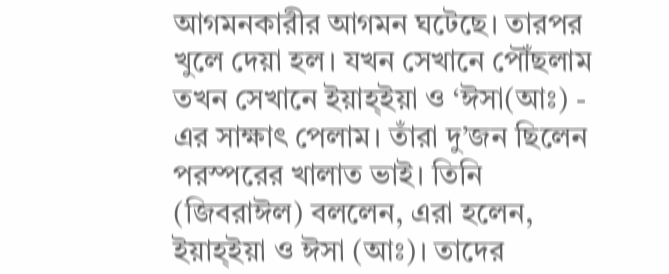আগমনকারীর আগমন ঘটেছে। তারপর খুলে দেয়া হল। যখন সেখানে পৌঁছলাম তখন সেখানে ইয়াহ্ইয়া ও ‘ঈসা(আঃ) - এর সাক্ষাৎ পেলাম। তাঁরা দু’জন ছিলেন পরস্পরের খালাত ভাই। তিনি (জিবরাঈল) বললেন, এরা হলেন, ইয়াহ্ইয়া ও ঈসা (আঃ)। তাদের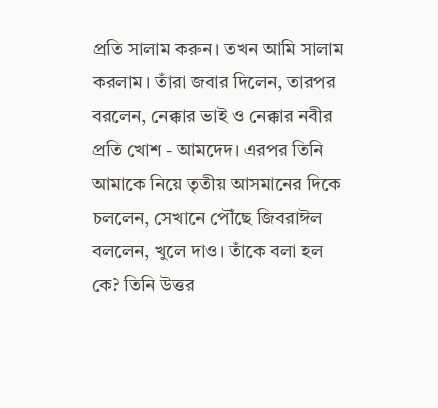প্রতি সালাম করুন। তখন আমি সালাম করলাম। তাঁরা জবার দিলেন, তারপর বরলেন, নেক্কার ভাই ও নেক্কার নবীর প্রতি খোশ - আমদেদ। এরপর তিনি আমাকে নিয়ে তৃতীয় আসমানের দিকে চললেন, সেখানে পৌঁছে জিবরাঈল বললেন, খুলে দাও। তাঁকে বলা হল কে? তিনি উত্তর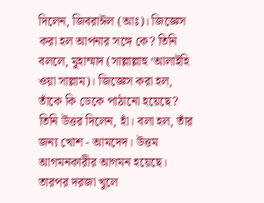দিলেন, জিবরাঈল (আঃ)। জিজ্ঞেস করা হল আপনার সঙ্গে কে? তিনি বললে, মুহাম্মাদ (সাল্লাল্লাহু ‘আলাইহি ওয়া সাল্লাম)। জিজ্ঞেস করা হল, তাঁকে কি ডেকে পাঠানো হয়েছে? তিনি উত্তর দিলেন, হাঁ। বলা হল, তাঁর জন্য খোশ - আমদেদ। উত্তম আগমনকারীর আগমন হয়েছে। তারপর দরজা খুলে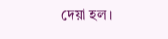দেয়া হল।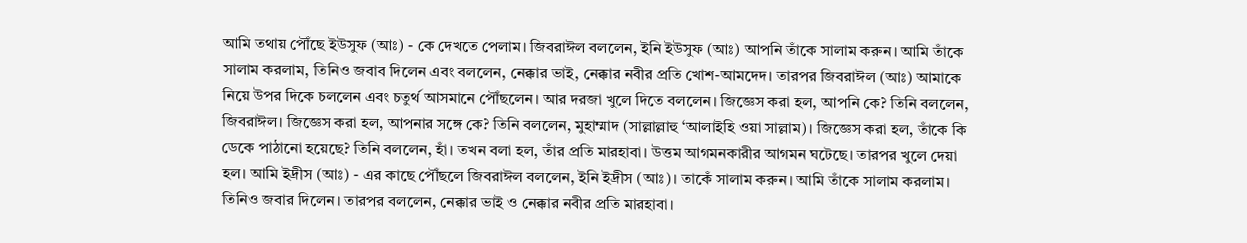আমি তথায় পৌঁছে ইউসুফ (আঃ) - কে দেখতে পেলাম। জিবরাঈল বললেন, ইনি ইউসুফ (আঃ) আপনি তাঁকে সালাম করুন। আমি তাঁকে সালাম করলাম, তিনিও জবাব দিলেন এবং বললেন, নেক্কার ভাই, নেক্কার নবীর প্রতি খোশ-আমদেদ। তারপর জিবরাঈল (আঃ) আমাকে নিয়ে উপর দিকে চললেন এবং চতুর্থ আসমানে পৌঁছলেন। আর দরজা খুলে দিতে বললেন। জিজ্ঞেস করা হল, আপনি কে? তিনি বললেন, জিবরাঈল। জিজ্ঞেস করা হল, আপনার সঙ্গে কে? তিনি বললেন, মুহাম্মাদ (সাল্লাল্লাহু ‘আলাইহি ওয়া সাল্লাম)। জিজ্ঞেস করা হল, তাঁকে কি ডেকে পাঠানো হয়েছে? তিনি বললেন, হাঁ। তখন বলা হল, তাঁর প্রতি মারহাবা। উত্তম আগমনকারীর আগমন ঘটেছে। তারপর খুলে দেয়া হল। আমি ইদ্রীস (আঃ) - এর কাছে পৌঁছলে জিবরাঈল বললেন, ইনি ইদ্রীস (আঃ)। তাকেঁ সালাম করুন। আমি তাঁকে সালাম করলাম। তিনিও জবার দিলেন। তারপর বললেন, নেক্কার ভাই ও নেক্কার নবীর প্রতি মারহাবা।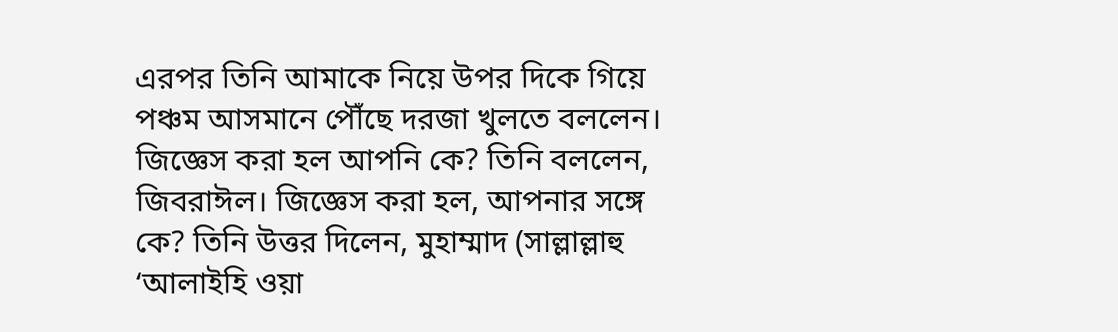এরপর তিনি আমাকে নিয়ে উপর দিকে গিয়ে পঞ্চম আসমানে পৌঁছে দরজা খুলতে বললেন। জিজ্ঞেস করা হল আপনি কে? তিনি বললেন, জিবরাঈল। জিজ্ঞেস করা হল, আপনার সঙ্গে কে? তিনি উত্তর দিলেন, মুহাম্মাদ (সাল্লাল্লাহু ‘আলাইহি ওয়া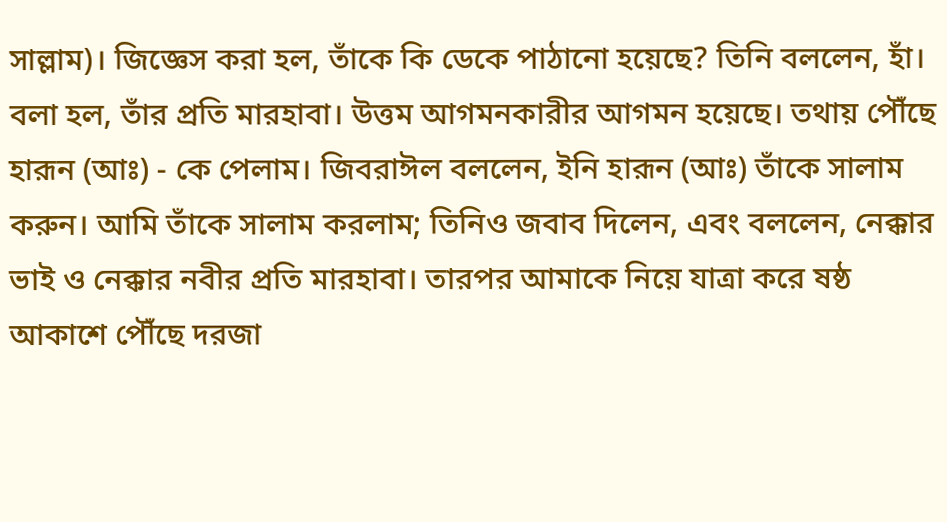সাল্লাম)। জিজ্ঞেস করা হল, তাঁকে কি ডেকে পাঠানো হয়েছে? তিনি বললেন, হাঁ। বলা হল, তাঁর প্রতি মারহাবা। উত্তম আগমনকারীর আগমন হয়েছে। তথায় পৌঁছে হারূন (আঃ) - কে পেলাম। জিবরাঈল বললেন, ইনি হারূন (আঃ) তাঁকে সালাম করুন। আমি তাঁকে সালাম করলাম; তিনিও জবাব দিলেন, এবং বললেন, নেক্কার ভাই ও নেক্কার নবীর প্রতি মারহাবা। তারপর আমাকে নিয়ে যাত্রা করে ষষ্ঠ আকাশে পৌঁছে দরজা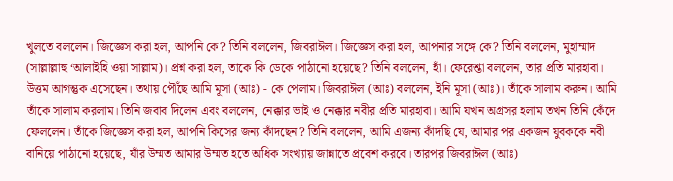খুলতে বললেন। জিজ্ঞেস করা হল, আপনি কে? তিনি বললেন, জিবরাঈল। জিজ্ঞেস করা হল, আপনার সঙ্গে কে? তিনি বললেন, মুহাম্মাদ (সাল্লাল্লাহু ‘আলাইহি ওয়া সাল্লাম)। প্রশ্ন করা হল, তাকে কি ডেকে পাঠানো হয়েছে? তিনি বললেন, হাঁ। ফেরেশ্তা বললেন, তার প্রতি মারহাবা। উত্তম আগন্তুক এসেছেন। তথায় পৌঁছে আমি মূসা (আঃ) - কে পেলাম। জিবরাঈল (আঃ) বললেন, ইনি মূসা (আঃ)। তাঁকে সালাম করুন। আমি তাঁকে সালাম করলাম। তিনি জবাব দিলেন এবং বললেন, নেক্কার ভাই ও নেক্কার নবীর প্রতি মারহাবা। আমি যখন অগ্রসর হলাম তখন তিনি কেঁদে ফেললেন। তাঁকে জিজ্ঞেস করা হল, আপনি কিসের জন্য কাঁদছেন? তিনি বললেন, আমি এজন্য কাঁদছি যে, আমার পর একজন যুবককে নবী বানিয়ে পাঠানো হয়েছে, যাঁর উম্মত আমার উম্মত হতে অধিক সংখ্যায় জান্নাতে প্রবেশ করবে। তারপর জিবরাঈল (আঃ)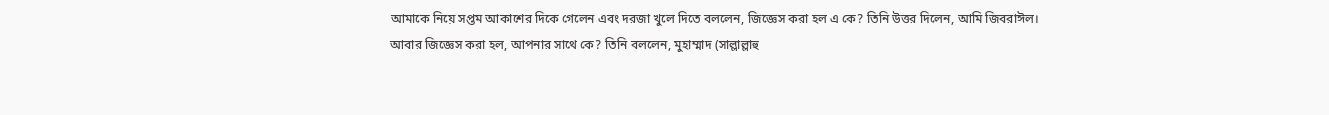আমাকে নিয়ে সপ্তম আকাশের দিকে গেলেন এবং দরজা খুলে দিতে বললেন, জিজ্ঞেস করা হল এ কে? তিনি উত্তর দিলেন, আমি জিবরাঈল। আবার জিজ্ঞেস করা হল, আপনার সাথে কে? তিনি বললেন, মুহাম্মাদ (সাল্লাল্লাহু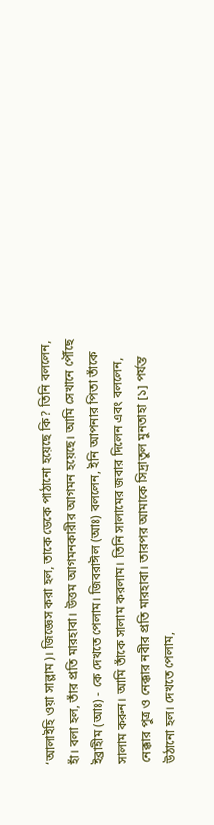‘আলাইহি ওয়া সাল্লাম)। জিজ্ঞেস করা হল, তাকে ডেকে পাঠানো হয়েছে কি? তিনি বললেন, হাঁ। বলা হল, তাঁর প্রতি মারহাবা। উত্তম আগমনকারীর আগমন হয়েছে। আমি সেখানে পৌঁছে ইব্রাহীম (আঃ) - কে দেখতে পেলাম। জিবরাঈল (আঃ) বললেন, ইনি আপনার পিতা তাঁকে সালাম করুন। আমি তাঁকে সালাম করলাম। তিনি সালামের জবার দিলেন এবং বললেন, নেক্কার পুত্র ও নেক্কার নবীর প্রতি মারহাবা। তারপর আমাকে সিদ্রাতুল মুনতাহা [১] পর্যন্ত উঠানো হল। দেখতে পেলাম,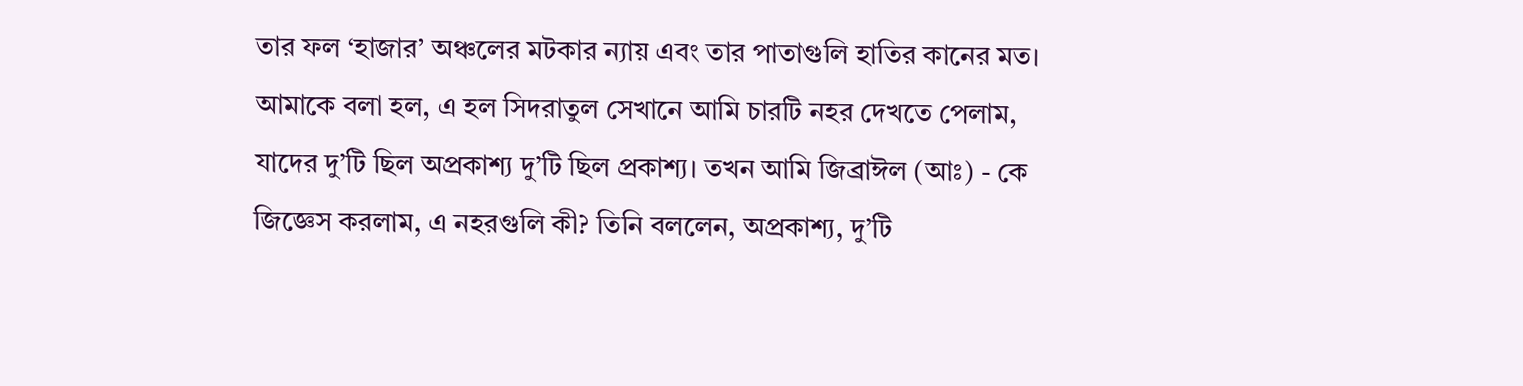তার ফল ‘হাজার’ অঞ্চলের মটকার ন্যায় এবং তার পাতাগুলি হাতির কানের মত। আমাকে বলা হল, এ হল সিদরাতুল সেখানে আমি চারটি নহর দেখতে পেলাম, যাদের দু’টি ছিল অপ্রকাশ্য দু’টি ছিল প্রকাশ্য। তখন আমি জিব্রাঈল (আঃ) - কে জিজ্ঞেস করলাম, এ নহরগুলি কী? তিনি বললেন, অপ্রকাশ্য, দু’টি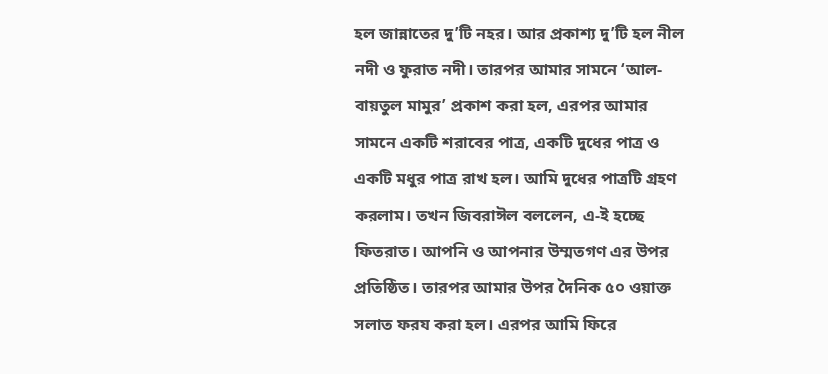হল জান্নাতের দু’টি নহর। আর প্রকাশ্য দু’টি হল নীল নদী ও ফুরাত নদী। তারপর আমার সামনে ‘আল-বায়তুল মামুর’ প্রকাশ করা হল, এরপর আমার সামনে একটি শরাবের পাত্র, একটি দুধের পাত্র ও একটি মধুর পাত্র রাখ হল। আমি দুধের পাত্রটি গ্রহণ করলাম। তখন জিবরাঈল বললেন, এ-ই হচ্ছে ফিতরাত। আপনি ও আপনার উম্মতগণ এর উপর প্রতিষ্ঠিত। তারপর আমার উপর দৈনিক ৫০ ওয়াক্ত সলাত ফরয করা হল। এরপর আমি ফিরে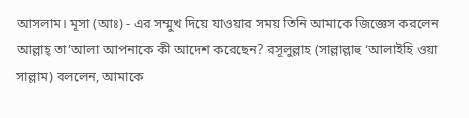আসলাম। মূসা (আঃ) - এর সম্মুখ দিয়ে যাওয়ার সময় তিনি আমাকে জিজ্ঞেস করলেন আল্লাহ্ তা’আলা আপনাকে কী আদেশ করেছেন? রসূলুল্লাহ (সাল্লাল্লাহু ‘আলাইহি ওয়া সাল্লাম) বললেন, আমাকে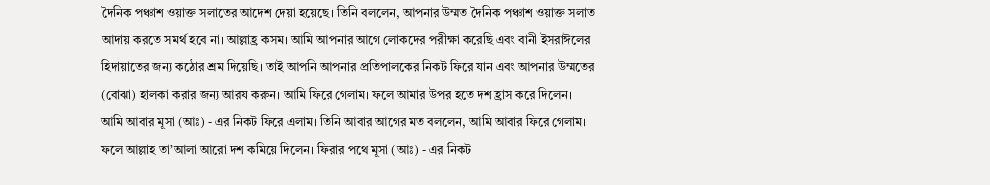দৈনিক পঞ্চাশ ওয়াক্ত সলাতের আদেশ দেয়া হয়েছে। তিনি বললেন, আপনার উম্মত দৈনিক পঞ্চাশ ওয়াক্ত সলাত আদায় করতে সমর্থ হবে না। আল্লাহ্র কসম। আমি আপনার আগে লোকদের পরীক্ষা করেছি এবং বানী ইসরাঈলের হিদায়াতের জন্য কঠোর শ্রম দিয়েছি। তাই আপনি আপনার প্রতিপালকের নিকট ফিরে যান এবং আপনার উম্মতের (বোঝা) হালকা করার জন্য আরয করুন। আমি ফিরে গেলাম। ফলে আমার উপর হতে দশ হ্রাস করে দিলেন। আমি আবার মূসা (আঃ) - এর নিকট ফিরে এলাম। তিনি আবার আগের মত বললেন, আমি আবার ফিরে গেলাম। ফলে আল্লাহ তা’আলা আরো দশ কমিয়ে দিলেন। ফিরার পথে মূসা (আঃ) - এর নিকট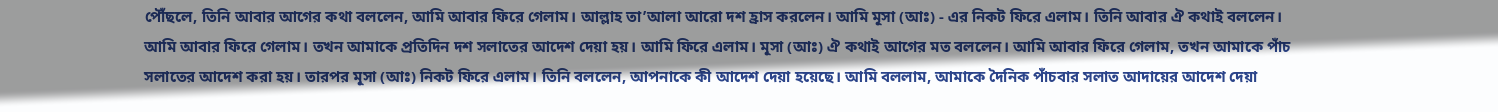পৌঁছলে, তিনি আবার আগের কথা বললেন, আমি আবার ফিরে গেলাম। আল্লাহ তা’আলা আরো দশ হ্রাস করলেন। আমি মূসা (আঃ) - এর নিকট ফিরে এলাম। তিনি আবার ঐ কথাই বললেন। আমি আবার ফিরে গেলাম। তখন আমাকে প্রতিদিন দশ সলাতের আদেশ দেয়া হয়। আমি ফিরে এলাম। মূসা (আঃ) ঐ কথাই আগের মত বললেন। আমি আবার ফিরে গেলাম, তখন আমাকে পাঁচ সলাতের আদেশ করা হয়। তারপর মূসা (আঃ) নিকট ফিরে এলাম। তিনি বললেন, আপনাকে কী আদেশ দেয়া হয়েছে। আমি বললাম, আমাকে দৈনিক পাঁচবার সলাত আদায়ের আদেশ দেয়া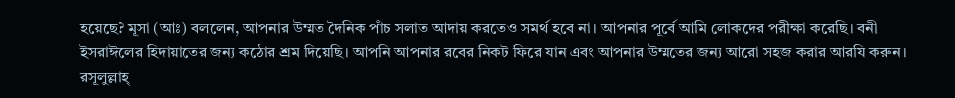হয়েছে? মূসা (আঃ) বললেন, আপনার উম্মত দৈনিক পাঁচ সলাত আদায় করতেও সমর্থ হবে না। আপনার পূর্বে আমি লোকদের পরীক্ষা করেছি। বনী ইসরাঈলের হিদায়াতের জন্য কঠোর শ্রম দিয়েছি। আপনি আপনার রবের নিকট ফিরে যান এবং আপনার উম্মতের জন্য আরো সহজ করার আরযি করুন। রসূলুল্লাহ্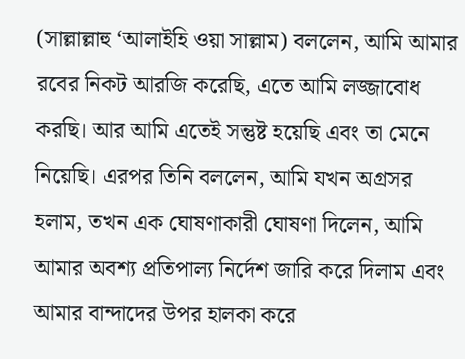(সাল্লাল্লাহু ‘আলাইহি ওয়া সাল্লাম) বললেন, আমি আমার রবের নিকট আরজি করেছি, এতে আমি লজ্জাবোধ করছি। আর আমি এতেই সন্তুষ্ট হয়েছি এবং তা মেনে নিয়েছি। এরপর তিনি বললেন, আমি যখন অগ্রসর হলাম, তখন এক ঘোষণাকারী ঘোষণা দিলেন, আমি আমার অবশ্য প্রতিপাল্য নির্দেশ জারি করে দিলাম এবং আমার বান্দাদের উপর হালকা করে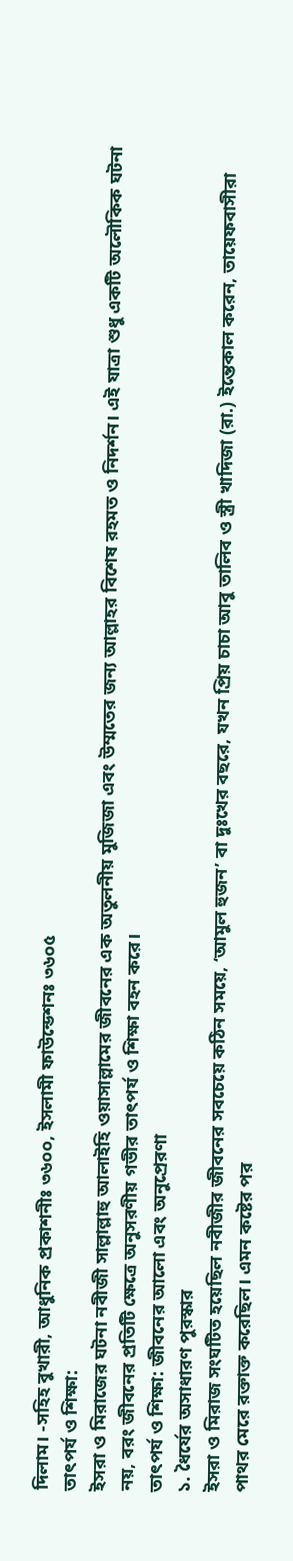দিলাম। -সহিহ বুখারী, আধুনিক প্রকাশনীঃ ৩৬০০, ইসলামী ফাউন্ডেশনঃ ৩৬০৫
তাৎপর্য ও শিক্ষা:
ইসরা ও মিরাজের ঘটনা নবীজী সাল্লাল্লাহু আলাইহি ওয়াসাল্লামের জীবনের এক অতুলনীয় মুজিজা এবং উম্মতের জন্য আল্লাহর বিশেষ রহমত ও নিদর্শন। এই যাত্রা শুধু একটি অলৌকিক ঘটনা নয়, বরং জীবনের প্রতিটি ক্ষেত্রে অনুসরণীয় গভীর তাৎপর্য ও শিক্ষা বহন করে।
তাৎপর্য ও শিক্ষা: জীবনের আলো এবং অনুপ্রেরণা
১. ধৈর্যের অসাধারণ পুরস্কার
ইসরা ও মিরাজ সংঘটিত হয়েছিল নবীজীর জীবনের সবচেয়ে কঠিন সময়ে, ‘আমুল হুজন’ বা দুঃখের বছরে, যখন প্রিয় চাচা আবু তালিব ও স্ত্রী খাদিজা (রা.) ইন্তেকাল করেন, তায়েফবাসীরা পাথর মেরে রক্তাক্ত করেছিল। এমন কষ্টের পর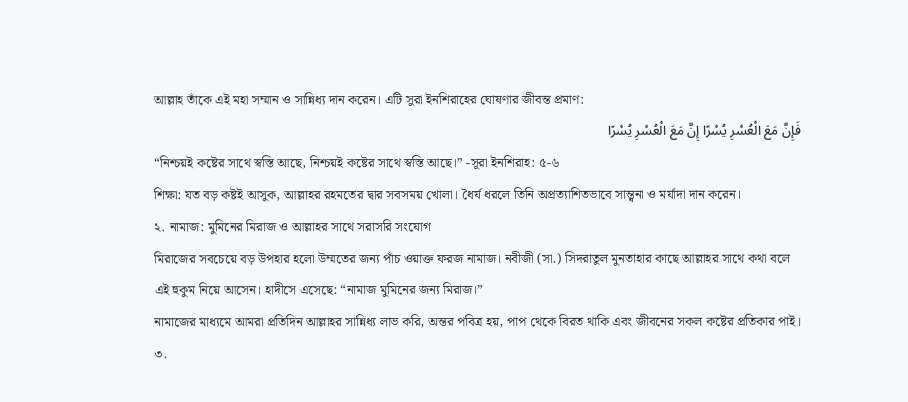আল্লাহ তাঁকে এই মহা সম্মান ও সান্নিধ্য দান করেন। এটি সুরা ইনশিরাহের ঘোষণার জীবন্ত প্রমাণ:
فَإِنَّ مَعَ الْعُسْرِ يُسْرًا إِنَّ مَعَ الْعُسْرِ يُسْرًا
“নিশ্চয়ই কষ্টের সাথে স্বস্তি আছে, নিশ্চয়ই কষ্টের সাথে স্বস্তি আছে।” -সূরা ইনশিরাহ: ৫-৬
শিক্ষা: যত বড় কষ্টই আসুক, আল্লাহর রহমতের দ্বার সবসময় খোলা। ধৈর্য ধরলে তিনি অপ্রত্যাশিতভাবে সান্ত্বনা ও মর্যাদা দান করেন।
২. নামাজ: মুমিনের মিরাজ ও আল্লাহর সাথে সরাসরি সংযোগ
মিরাজের সবচেয়ে বড় উপহার হলো উম্মতের জন্য পাঁচ ওয়াক্ত ফরজ নামাজ। নবীজী (সা.) সিদরাতুল মুনতাহার কাছে আল্লাহর সাথে কথা বলে এই হুকুম নিয়ে আসেন। হাদীসে এসেছে: “নামাজ মুমিনের জন্য মিরাজ।”
নামাজের মাধ্যমে আমরা প্রতিদিন আল্লাহর সান্নিধ্য লাভ করি, অন্তর পবিত্র হয়, পাপ থেকে বিরত থাকি এবং জীবনের সকল কষ্টের প্রতিকার পাই।
৩.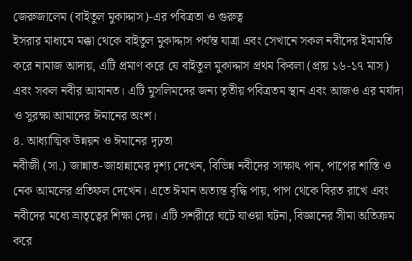জেরুজালেম (বাইতুল মুকাদ্দাস)-এর পবিত্রতা ও গুরুত্ব
ইসরার মাধ্যমে মক্কা থেকে বাইতুল মুকাদ্দাস পর্যন্ত যাত্রা এবং সেখানে সকল নবীদের ইমামতি করে নামাজ আদায়, এটি প্রমাণ করে যে বাইতুল মুকাদ্দাস প্রথম কিবলা (প্রায় ১৬-১৭ মাস) এবং সকল নবীর আমানত। এটি মুসলিমদের জন্য তৃতীয় পবিত্রতম স্থান এবং আজও এর মর্যাদা ও সুরক্ষা আমাদের ঈমানের অংশ।
৪. আধ্যাত্মিক উন্নয়ন ও ঈমানের দৃঢ়তা
নবীজী (সা.) জান্নাত-জাহান্নামের দৃশ্য দেখেন, বিভিন্ন নবীদের সাক্ষাৎ পান, পাপের শাস্তি ও নেক আমলের প্রতিফল দেখেন। এতে ঈমান অত্যন্ত বৃদ্ধি পায়, পাপ থেকে বিরত রাখে এবং নবীদের মধ্যে ভ্রাতৃত্বের শিক্ষা দেয়। এটি সশরীরে ঘটে যাওয়া ঘটনা, বিজ্ঞানের সীমা অতিক্রম করে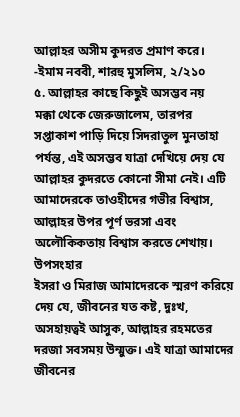আল্লাহর অসীম কুদরত প্রমাণ করে। -ইমাম নববী, শারহু মুসলিম, ২/২১০
৫. আল্লাহর কাছে কিছুই অসম্ভব নয়
মক্কা থেকে জেরুজালেম, তারপর সপ্তাকাশ পাড়ি দিয়ে সিদরাতুল মুনতাহা পর্যন্ত, এই অসম্ভব যাত্রা দেখিয়ে দেয় যে আল্লাহর কুদরতে কোনো সীমা নেই। এটি আমাদেরকে তাওহীদের গভীর বিশ্বাস, আল্লাহর উপর পূর্ণ ভরসা এবং অলৌকিকতায় বিশ্বাস করতে শেখায়।
উপসংহার
ইসরা ও মিরাজ আমাদেরকে স্মরণ করিয়ে দেয় যে, জীবনের যত কষ্ট, দুঃখ, অসহায়ত্বই আসুক, আল্লাহর রহমতের দরজা সবসময় উন্মুক্ত। এই যাত্রা আমাদের জীবনের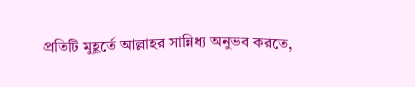প্রতিটি মুহূর্তে আল্লাহর সান্নিধ্য অনুভব করতে,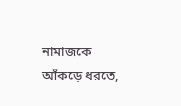নামাজকে আঁকড়ে ধরতে,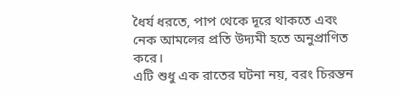ধৈর্য ধরতে, পাপ থেকে দূরে থাকতে এবং নেক আমলের প্রতি উদ্যমী হতে অনুপ্রাণিত করে।
এটি শুধু এক রাতের ঘটনা নয়, বরং চিরন্তন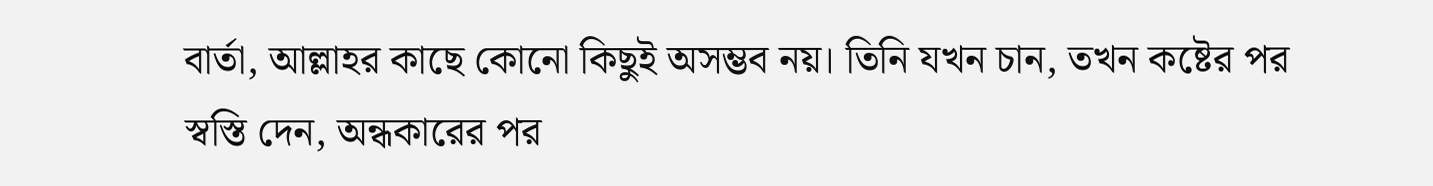বার্তা, আল্লাহর কাছে কোনো কিছুই অসম্ভব নয়। তিনি যখন চান, তখন কষ্টের পর স্বস্তি দেন, অন্ধকারের পর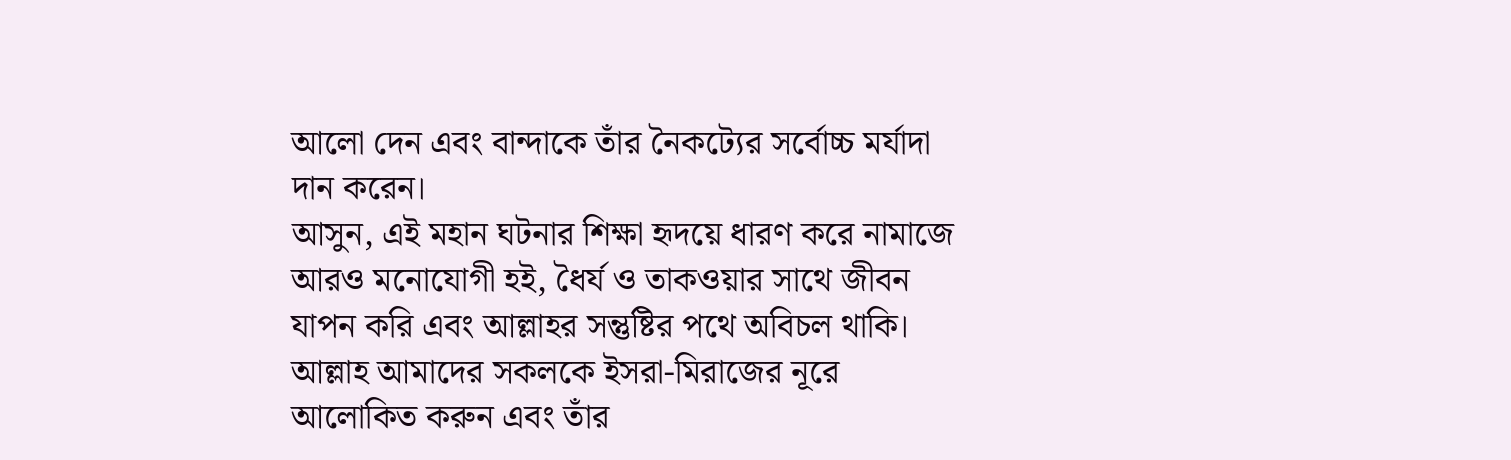আলো দেন এবং বান্দাকে তাঁর নৈকট্যের সর্বোচ্চ মর্যাদা দান করেন।
আসুন, এই মহান ঘটনার শিক্ষা হৃদয়ে ধারণ করে নামাজে আরও মনোযোগী হই, ধৈর্য ও তাকওয়ার সাথে জীবন যাপন করি এবং আল্লাহর সন্তুষ্টির পথে অবিচল থাকি। আল্লাহ আমাদের সকলকে ইসরা-মিরাজের নূরে আলোকিত করুন এবং তাঁর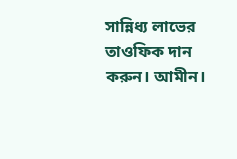সান্নিধ্য লাভের তাওফিক দান করুন। আমীন।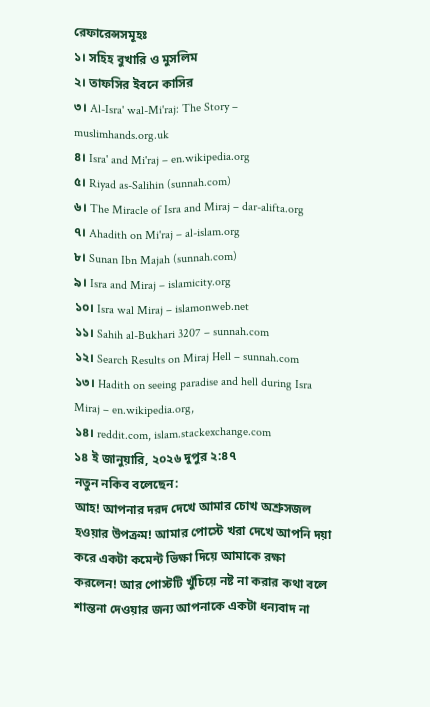রেফারেন্সসমূহঃ
১। সহিহ বুখারি ও মুসলিম
২। তাফসির ইবনে কাসির
৩। Al-Isra' wal-Mi'raj: The Story – muslimhands.org.uk
৪। Isra' and Mi'raj – en.wikipedia.org
৫। Riyad as-Salihin (sunnah.com)
৬। The Miracle of Isra and Miraj – dar-alifta.org
৭। Ahadith on Mi'raj – al-islam.org
৮। Sunan Ibn Majah (sunnah.com)
৯। Isra and Miraj – islamicity.org
১০। Isra wal Miraj – islamonweb.net
১১। Sahih al-Bukhari 3207 – sunnah.com
১২। Search Results on Miraj Hell – sunnah.com
১৩। Hadith on seeing paradise and hell during Isra Miraj – en.wikipedia.org,
১৪। reddit.com, islam.stackexchange.com
১৪ ই জানুয়ারি, ২০২৬ দুপুর ২:৪৭
নতুন নকিব বলেছেন:
আহ! আপনার দরদ দেখে আমার চোখ অশ্রুসজল হওয়ার উপক্রম! আমার পোস্টে খরা দেখে আপনি দয়া করে একটা কমেন্ট ভিক্ষা দিয়ে আমাকে রক্ষা করলেন! আর পোস্টটি খুঁচিয়ে নষ্ট না করার কথা বলে শান্তনা দেওয়ার জন্য আপনাকে একটা ধন্যবাদ না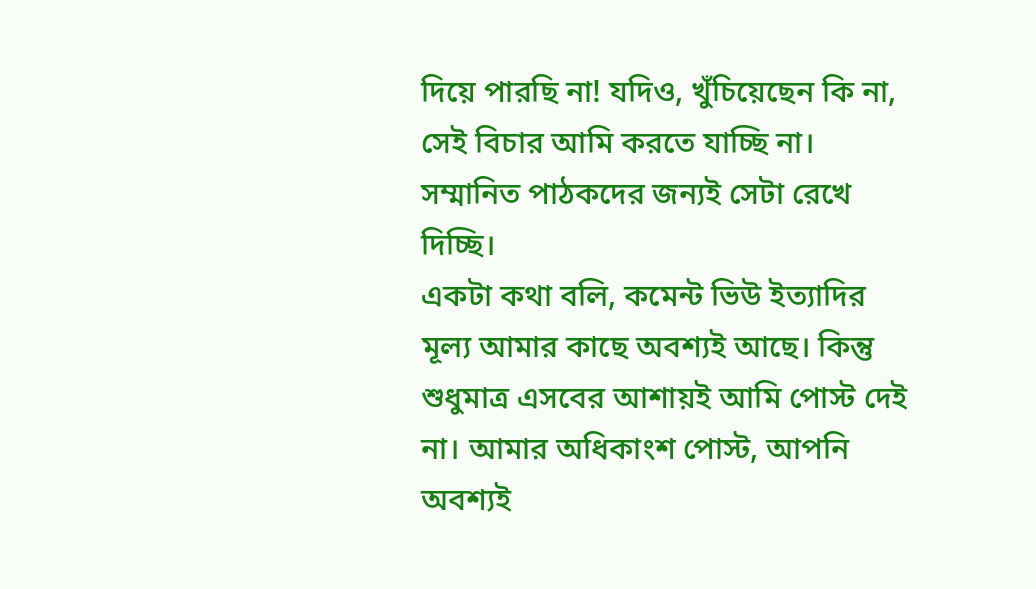দিয়ে পারছি না! যদিও, খুঁচিয়েছেন কি না, সেই বিচার আমি করতে যাচ্ছি না। সম্মানিত পাঠকদের জন্যই সেটা রেখে দিচ্ছি।
একটা কথা বলি, কমেন্ট ভিউ ইত্যাদির মূল্য আমার কাছে অবশ্যই আছে। কিন্তু শুধুমাত্র এসবের আশায়ই আমি পোস্ট দেই না। আমার অধিকাংশ পোস্ট, আপনি অবশ্যই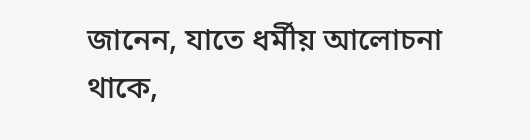জানেন, যাতে ধর্মীয় আলোচনা থাকে,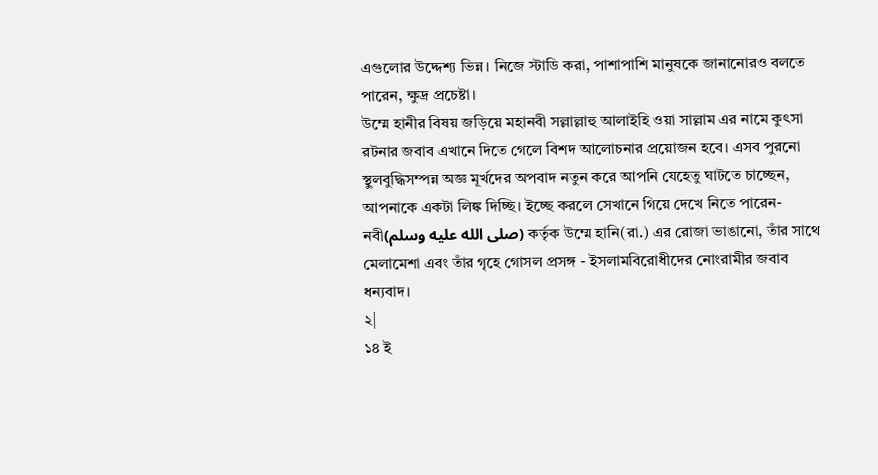এগুলোর উদ্দেশ্য ভিন্ন। নিজে স্টাডি করা, পাশাপাশি মানুষকে জানানোরও বলতে পারেন, ক্ষুদ্র প্রচেষ্টা।
উম্মে হানীর বিষয় জড়িয়ে মহানবী সল্লাল্লাহু আলাইহি ওয়া সাল্লাম এর নামে কুৎসা রটনার জবাব এখানে দিতে গেলে বিশদ আলোচনার প্রয়োজন হবে। এসব পুরনো স্থুলবুদ্ধিসম্পন্ন অজ্ঞ মূর্খদের অপবাদ নতুন করে আপনি যেহেতু ঘাটতে চাচ্ছেন, আপনাকে একটা লিঙ্ক দিচ্ছি। ইচ্ছে করলে সেখানে গিয়ে দেখে নিতে পারেন-
নবী(صلى الله عليه وسلم) কর্তৃক উম্মে হানি(রা.) এর রোজা ভাঙানো, তাঁর সাথে মেলামেশা এবং তাঁর গৃহে গোসল প্রসঙ্গ - ইসলামবিরোধীদের নোংরামীর জবাব
ধন্যবাদ।
২|
১৪ ই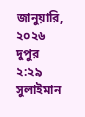জানুয়ারি, ২০২৬ দুপুর ২:২৯
সুলাইমান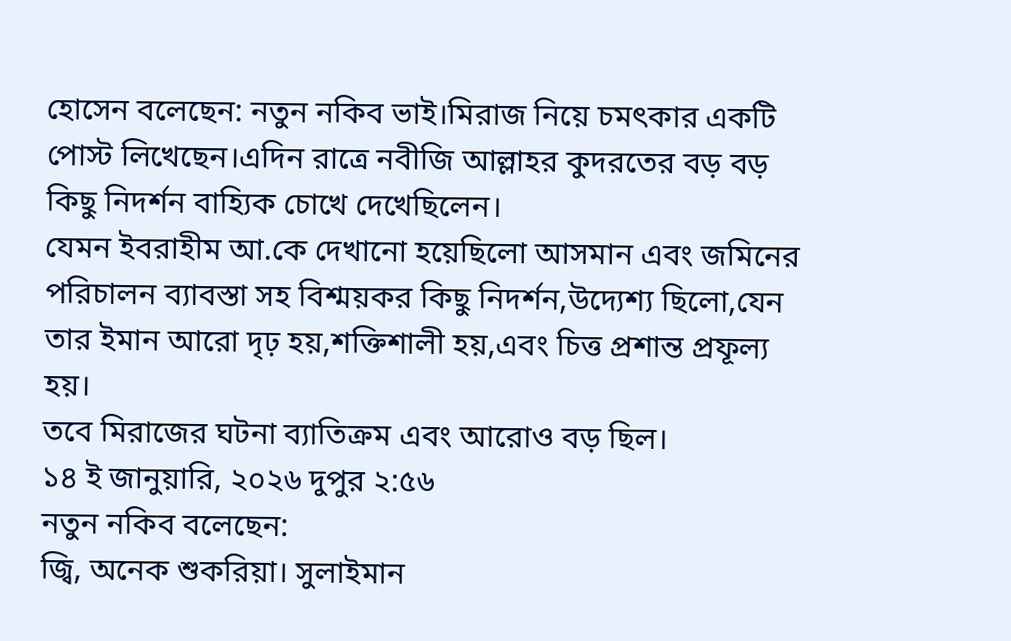হোসেন বলেছেন: নতুন নকিব ভাই।মিরাজ নিয়ে চমৎকার একটি পোস্ট লিখেছেন।এদিন রাত্রে নবীজি আল্লাহর কুদরতের বড় বড় কিছু নিদর্শন বাহ্যিক চোখে দেখেছিলেন।
যেমন ইবরাহীম আ.কে দেখানো হয়েছিলো আসমান এবং জমিনের পরিচালন ব্যাবস্তা সহ বিশ্ময়কর কিছু নিদর্শন,উদ্যেশ্য ছিলো,যেন তার ইমান আরো দৃঢ় হয়,শক্তিশালী হয়,এবং চিত্ত প্রশান্ত প্রফূল্য হয়।
তবে মিরাজের ঘটনা ব্যাতিক্রম এবং আরোও বড় ছিল।
১৪ ই জানুয়ারি, ২০২৬ দুপুর ২:৫৬
নতুন নকিব বলেছেন:
জ্বি, অনেক শুকরিয়া। সুলাইমান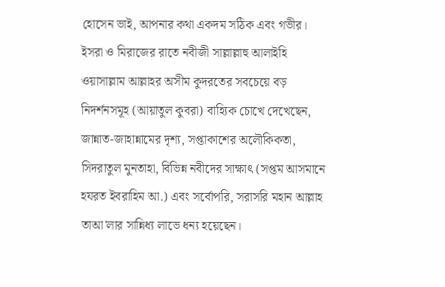হোসেন ভাই, আপনার কথা একদম সঠিক এবং গভীর। ইসরা ও মিরাজের রাতে নবীজী সাল্লাল্লাহু আলাইহি ওয়াসাল্লাম আল্লাহর অসীম কুদরতের সবচেয়ে বড় নিদর্শনসমূহ (আয়াতুল কুবরা) বাহ্যিক চোখে দেখেছেন, জান্নাত-জাহান্নামের দৃশ্য, সপ্তাকাশের অলৌকিকতা, সিদরাতুল মুনতাহা, বিভিন্ন নবীদের সাক্ষাৎ (সপ্তম আসমানে হযরত ইবরাহিম আ.) এবং সর্বোপরি, সরাসরি মহান আল্লাহ তাআ'লার সান্নিধ্য লাভে ধন্য হয়েছেন।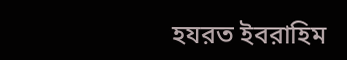হযরত ইবরাহিম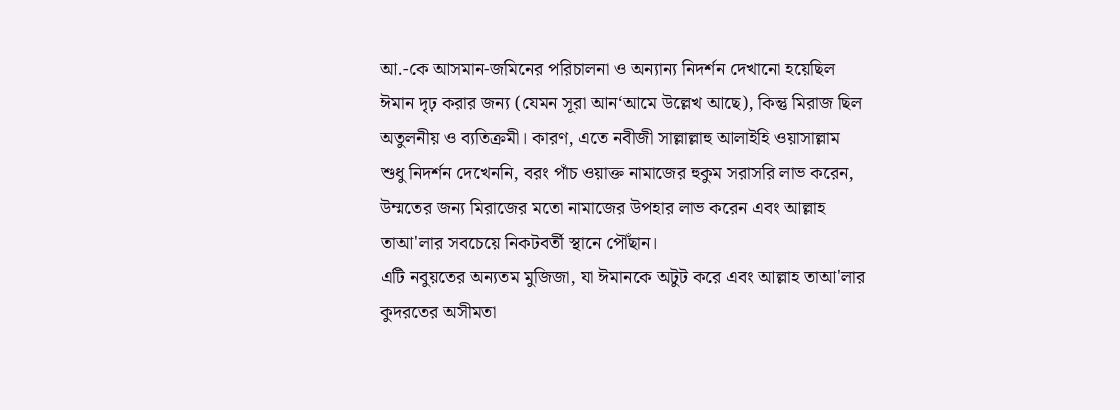আ.-কে আসমান-জমিনের পরিচালনা ও অন্যান্য নিদর্শন দেখানো হয়েছিল ঈমান দৃঢ় করার জন্য (যেমন সূরা আন‘আমে উল্লেখ আছে), কিন্তু মিরাজ ছিল অতুলনীয় ও ব্যতিক্রমী। কারণ, এতে নবীজী সাল্লাল্লাহু আলাইহি ওয়াসাল্লাম শুধু নিদর্শন দেখেননি, বরং পাঁচ ওয়াক্ত নামাজের হুকুম সরাসরি লাভ করেন, উম্মতের জন্য মিরাজের মতো নামাজের উপহার লাভ করেন এবং আল্লাহ তাআ'লার সবচেয়ে নিকটবর্তী স্থানে পৌঁছান।
এটি নবুয়তের অন্যতম মুজিজা, যা ঈমানকে অটুট করে এবং আল্লাহ তাআ'লার কুদরতের অসীমতা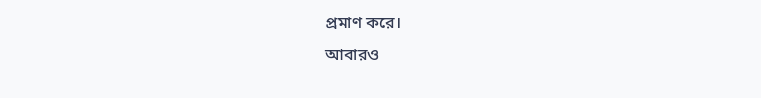প্রমাণ করে।
আবারও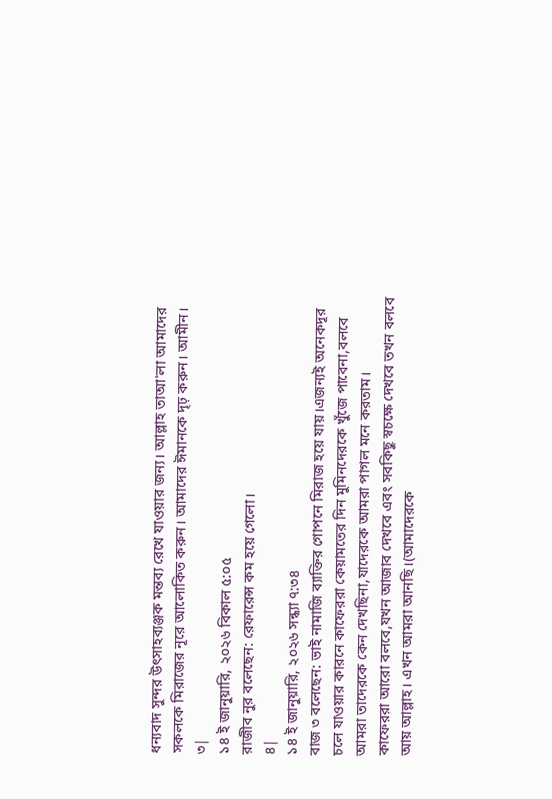ধন্যবাদ সুন্দর উৎসাহব্যঞ্জক মন্তব্য রেখে যাওয়ার জন্য। আল্লাহ তাআ'লা আমাদের সকলকে মিরাজের নূরে আলোকিত করুন। আমাদের ঈমানকে দৃঢ় করুন। আমীন।
৩|
১৪ ই জানুয়ারি, ২০২৬ বিকাল ৫:০৫
রাজীব নুর বলেছেন: রেফারেন্স কম হয়ে গেলো।
৪|
১৪ ই জানুয়ারি, ২০২৬ সন্ধ্যা ৭:৩৪
বাজ ৩ বলেছেন: ভাই নামাজি ব্যাক্তির গোপনে মিরাজ হয়ে যায়।এজন্যই অনেকদূর চলে যাওয়ার কারনে কাফেররা কেয়ামতের দিন মুমিনদেরকে খুঁজে পাবেনা,বলবে আমরা তাদেরকে কেন দেখছিনা,যাদেরকে আমরা পাগল মনে করতাম।
কাফেররা আরো বলবে,যখন আজাব দেখবে এবং সবকিছু স্বচক্ষে দেখবে তখন বলবে আয় আল্লাহ। এখন আমরা আনছি।(আমাদেরকে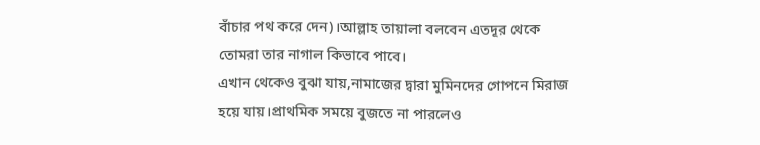বাঁচার পথ করে দেন)।আল্লাহ তায়ালা বলবেন এতদূর থেকে তোমরা তার নাগাল কিভাবে পাবে।
এখান থেকেও বুঝা যায়,নামাজের দ্বারা মুমিনদের গোপনে মিরাজ হয়ে যায়।প্রাথমিক সময়ে বুজতে না পারলেও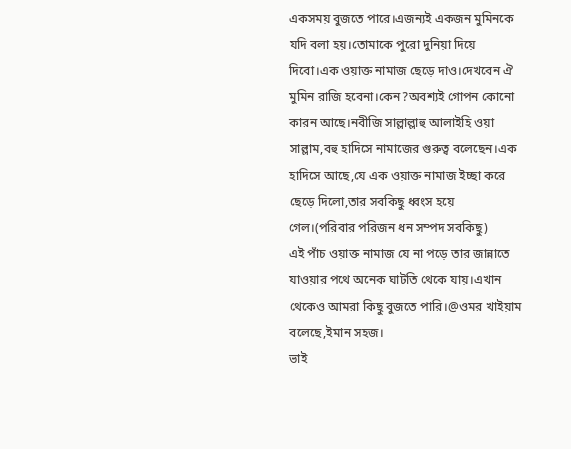একসময় বুজতে পারে।এজন্যই একজন মুমিনকে যদি বলা হয়।তোমাকে পুরো দুনিয়া দিয়ে দিবো।এক ওয়াক্ত নামাজ ছেড়ে দাও।দেখবেন ঐ মুমিন রাজি হবেনা।কেন?অবশ্যই গোপন কোনো কারন আছে।নবীজি সাল্লাল্লাহু আলাইহি ওয়া সাল্লাম,বহু হাদিসে নামাজের গুরুত্ব বলেছেন।এক হাদিসে আছে,যে এক ওয়াক্ত নামাজ ইচ্ছা করে ছেড়ে দিলো,তার সবকিছু ধ্বংস হয়ে গেল।(পরিবার পরিজন ধন সম্পদ সবকিছু)
এই পাঁচ ওয়াক্ত নামাজ যে না পড়ে তার জান্নাতে যাওয়ার পথে অনেক ঘাটতি থেকে যায়।এখান থেকেও আমরা কিছু বুজতে পারি।@ওমর খাইয়াম বলেছে,ইমান সহজ।
ভাই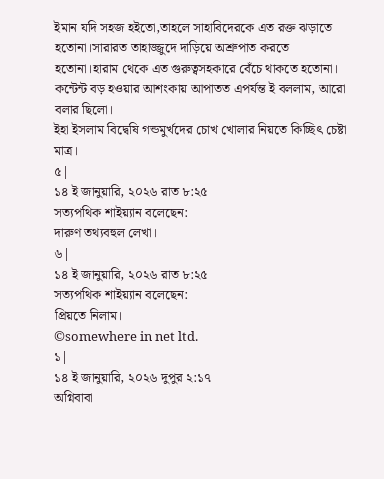ইমান যদি সহজ হইতো,তাহলে সাহাবিদেরকে এত রক্ত ঝড়াতে হতোনা।সারারত তাহাজ্জুদে দাড়িয়ে অশ্রুপাত করতে হতোনা।হারাম থেকে এত গুরুত্বসহকারে বেঁচে থাকতে হতোনা।
কন্টেন্ট বড় হওয়ার আশংকায় আপাতত এপর্যন্ত ই বললাম, আরো বলার ছিলো।
ইহা ইসলাম বিদ্বেষি গন্ডমুর্খদের চোখ খোলার নিয়তে কিচ্ছিৎ চেষ্টা মাত্র।
৫|
১৪ ই জানুয়ারি, ২০২৬ রাত ৮:২৫
সত্যপথিক শাইয়্যান বলেছেন:
দারুণ তথ্যবহুল লেখা।
৬|
১৪ ই জানুয়ারি, ২০২৬ রাত ৮:২৫
সত্যপথিক শাইয়্যান বলেছেন:
প্রিয়তে নিলাম।
©somewhere in net ltd.
১|
১৪ ই জানুয়ারি, ২০২৬ দুপুর ২:১৭
অগ্নিবাবা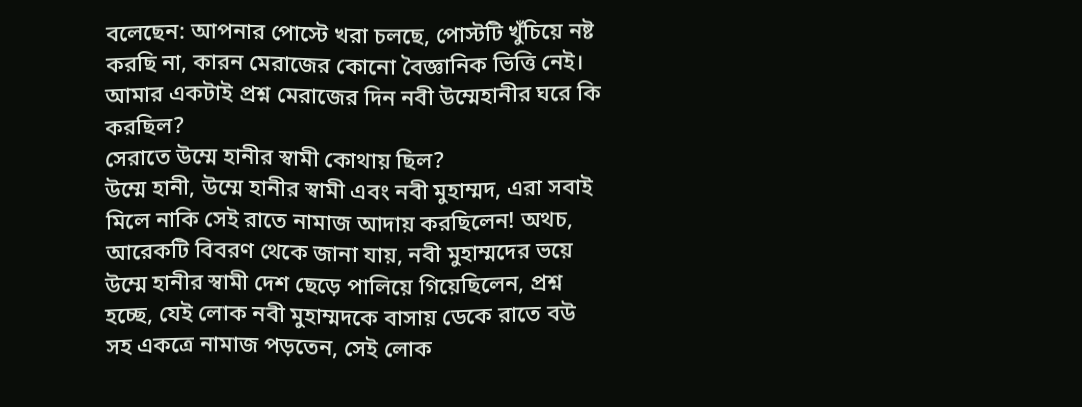বলেছেন: আপনার পোস্টে খরা চলছে, পোস্টটি খুঁচিয়ে নষ্ট করছি না, কারন মেরাজের কোনো বৈজ্ঞানিক ভিত্তি নেই। আমার একটাই প্রশ্ন মেরাজের দিন নবী উম্মেহানীর ঘরে কি করছিল?
সেরাতে উম্মে হানীর স্বামী কোথায় ছিল?
উম্মে হানী, উম্মে হানীর স্বামী এবং নবী মুহাম্মদ, এরা সবাই মিলে নাকি সেই রাতে নামাজ আদায় করছিলেন! অথচ, আরেকটি বিবরণ থেকে জানা যায়, নবী মুহাম্মদের ভয়ে উম্মে হানীর স্বামী দেশ ছেড়ে পালিয়ে গিয়েছিলেন, প্রশ্ন হচ্ছে, যেই লোক নবী মুহাম্মদকে বাসায় ডেকে রাতে বউ সহ একত্রে নামাজ পড়তেন, সেই লোক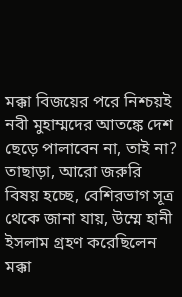মক্কা বিজয়ের পরে নিশ্চয়ই নবী মুহাম্মদের আতঙ্কে দেশ ছেড়ে পালাবেন না, তাই না? তাছাড়া, আরো জরুরি বিষয় হচ্ছে, বেশিরভাগ সূত্র থেকে জানা যায়, উম্মে হানী ইসলাম গ্রহণ করেছিলেন মক্কা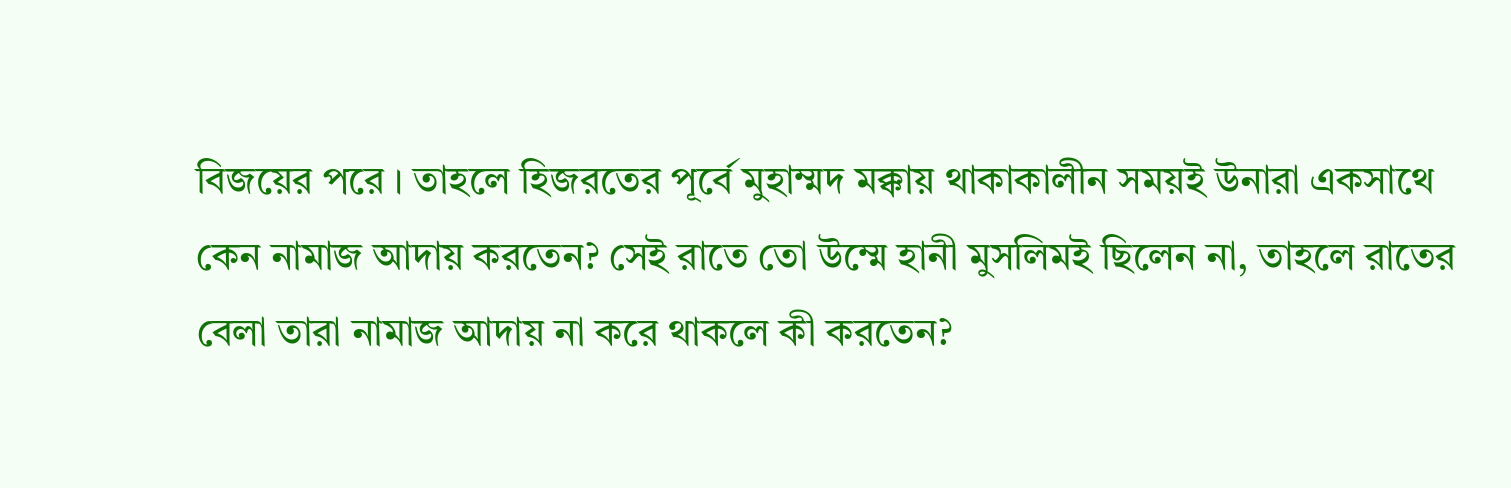বিজয়ের পরে । তাহলে হিজরতের পূর্বে মুহাম্মদ মক্কায় থাকাকালীন সময়ই উনারা একসাথে কেন নামাজ আদায় করতেন? সেই রাতে তো উম্মে হানী মুসলিমই ছিলেন না, তাহলে রাতের বেলা তারা নামাজ আদায় না করে থাকলে কী করতেন?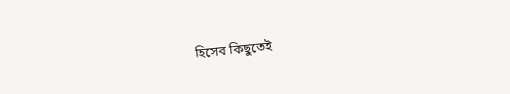হিসেব কিছুতেই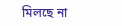মিলছে না